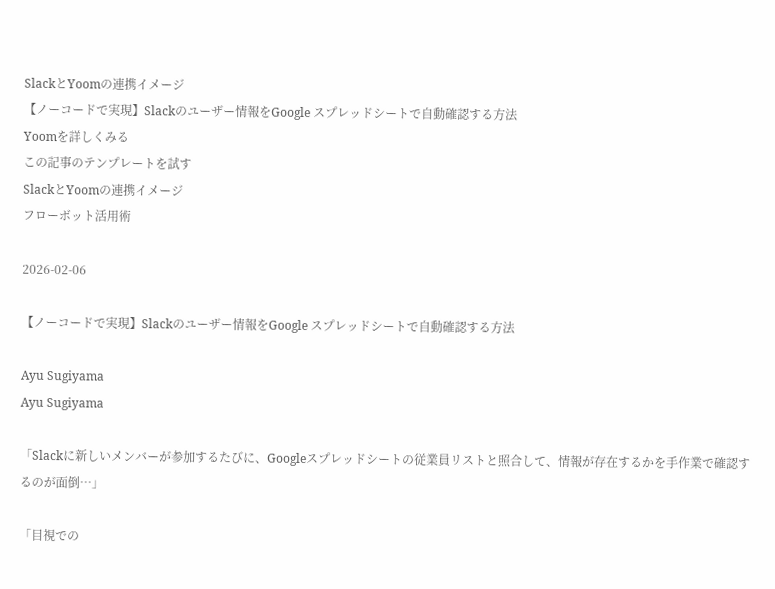SlackとYoomの連携イメージ
【ノーコードで実現】Slackのユーザー情報をGoogle スプレッドシートで自動確認する方法
Yoomを詳しくみる
この記事のテンプレートを試す
SlackとYoomの連携イメージ
フローボット活用術

2026-02-06

【ノーコードで実現】Slackのユーザー情報をGoogle スプレッドシートで自動確認する方法

Ayu Sugiyama
Ayu Sugiyama

「Slackに新しいメンバーが参加するたびに、Googleスプレッドシートの従業員リストと照合して、情報が存在するかを手作業で確認するのが面倒…」

「目視での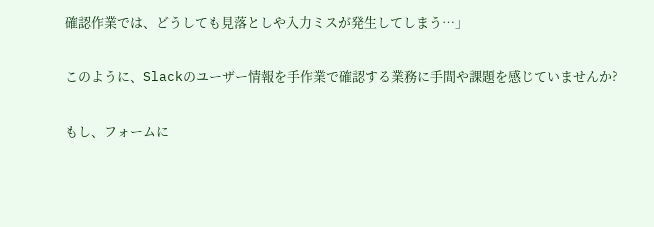確認作業では、どうしても見落としや入力ミスが発生してしまう…」

このように、Slackのユーザー情報を手作業で確認する業務に手間や課題を感じていませんか?

もし、フォームに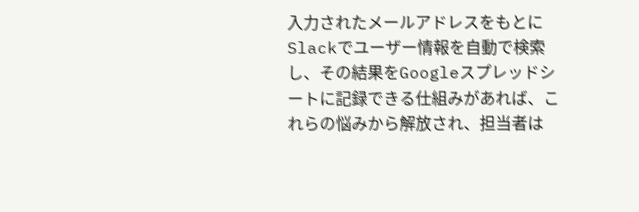入力されたメールアドレスをもとにSlackでユーザー情報を自動で検索し、その結果をGoogleスプレッドシートに記録できる仕組みがあれば、これらの悩みから解放され、担当者は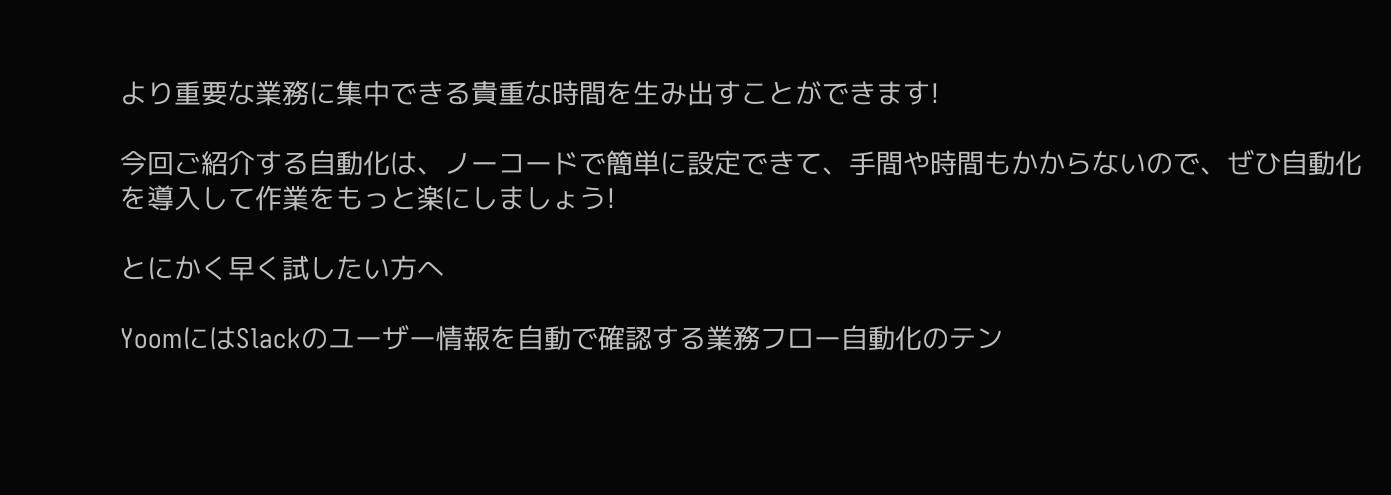より重要な業務に集中できる貴重な時間を生み出すことができます!

今回ご紹介する自動化は、ノーコードで簡単に設定できて、手間や時間もかからないので、ぜひ自動化を導入して作業をもっと楽にしましょう!

とにかく早く試したい方へ

YoomにはSlackのユーザー情報を自動で確認する業務フロー自動化のテン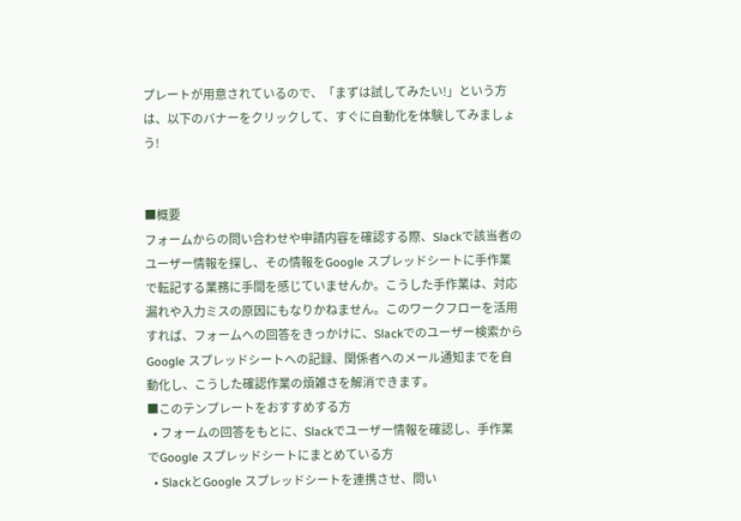プレートが用意されているので、「まずは試してみたい!」という方は、以下のバナーをクリックして、すぐに自動化を体験してみましょう!


■概要
フォームからの問い合わせや申請内容を確認する際、Slackで該当者のユーザー情報を探し、その情報をGoogle スプレッドシートに手作業で転記する業務に手間を感じていませんか。こうした手作業は、対応漏れや入力ミスの原因にもなりかねません。このワークフローを活用すれば、フォームへの回答をきっかけに、Slackでのユーザー検索からGoogle スプレッドシートへの記録、関係者へのメール通知までを自動化し、こうした確認作業の煩雑さを解消できます。
■このテンプレートをおすすめする方
  • フォームの回答をもとに、Slackでユーザー情報を確認し、手作業でGoogle スプレッドシートにまとめている方
  • SlackとGoogle スプレッドシートを連携させ、問い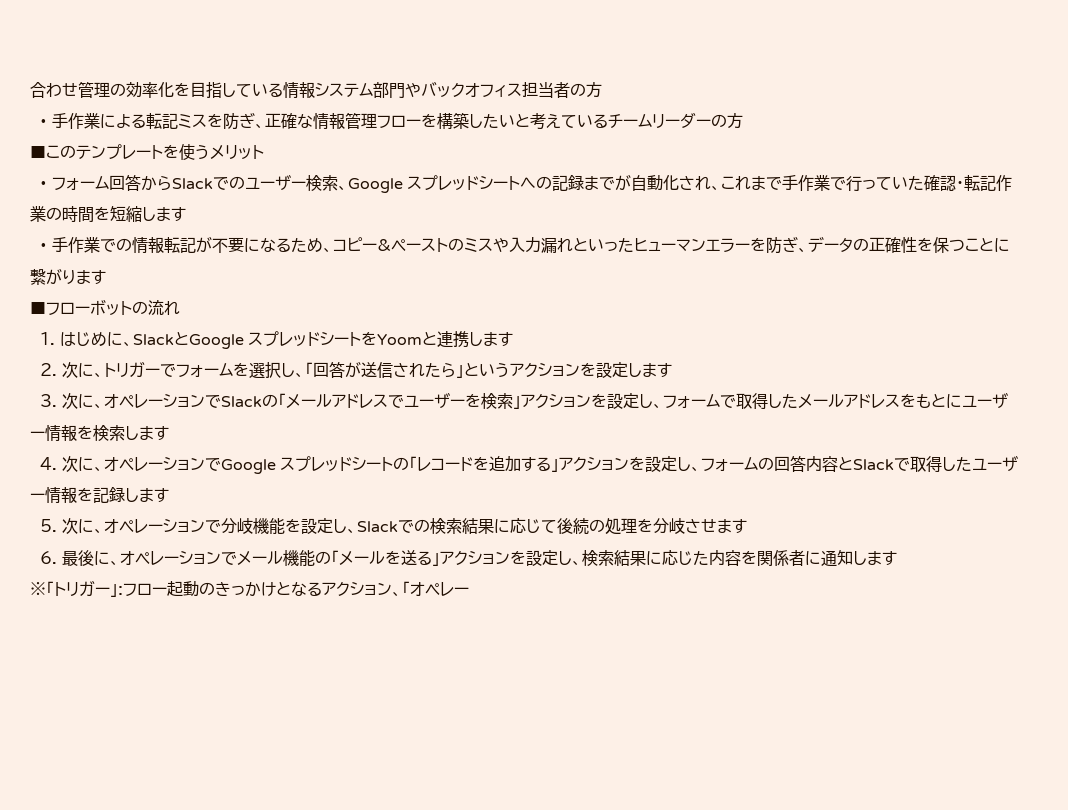合わせ管理の効率化を目指している情報システム部門やバックオフィス担当者の方
  • 手作業による転記ミスを防ぎ、正確な情報管理フローを構築したいと考えているチームリーダーの方
■このテンプレートを使うメリット
  • フォーム回答からSlackでのユーザー検索、Google スプレッドシートへの記録までが自動化され、これまで手作業で行っていた確認・転記作業の時間を短縮します
  • 手作業での情報転記が不要になるため、コピー&ペーストのミスや入力漏れといったヒューマンエラーを防ぎ、データの正確性を保つことに繋がります
■フローボットの流れ
  1. はじめに、SlackとGoogle スプレッドシートをYoomと連携します
  2. 次に、トリガーでフォームを選択し、「回答が送信されたら」というアクションを設定します
  3. 次に、オペレーションでSlackの「メールアドレスでユーザーを検索」アクションを設定し、フォームで取得したメールアドレスをもとにユーザー情報を検索します
  4. 次に、オペレーションでGoogle スプレッドシートの「レコードを追加する」アクションを設定し、フォームの回答内容とSlackで取得したユーザー情報を記録します
  5. 次に、オペレーションで分岐機能を設定し、Slackでの検索結果に応じて後続の処理を分岐させます
  6. 最後に、オペレーションでメール機能の「メールを送る」アクションを設定し、検索結果に応じた内容を関係者に通知します
※「トリガー」:フロー起動のきっかけとなるアクション、「オペレー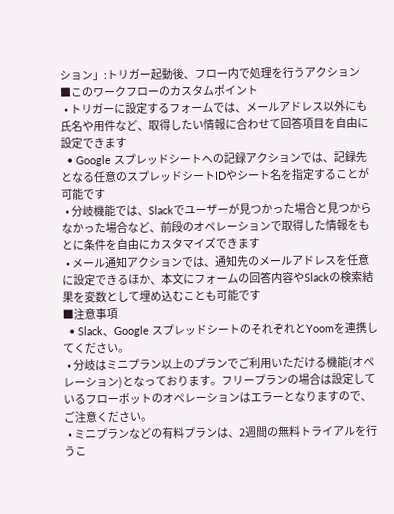ション」:トリガー起動後、フロー内で処理を行うアクション
■このワークフローのカスタムポイント
  • トリガーに設定するフォームでは、メールアドレス以外にも氏名や用件など、取得したい情報に合わせて回答項目を自由に設定できます
  • Google スプレッドシートへの記録アクションでは、記録先となる任意のスプレッドシートIDやシート名を指定することが可能です
  • 分岐機能では、Slackでユーザーが見つかった場合と見つからなかった場合など、前段のオペレーションで取得した情報をもとに条件を自由にカスタマイズできます
  • メール通知アクションでは、通知先のメールアドレスを任意に設定できるほか、本文にフォームの回答内容やSlackの検索結果を変数として埋め込むことも可能です
■注意事項
  • Slack、Google スプレッドシートのそれぞれとYoomを連携してください。
  • 分岐はミニプラン以上のプランでご利用いただける機能(オペレーション)となっております。フリープランの場合は設定しているフローボットのオペレーションはエラーとなりますので、ご注意ください。
  • ミニプランなどの有料プランは、2週間の無料トライアルを行うこ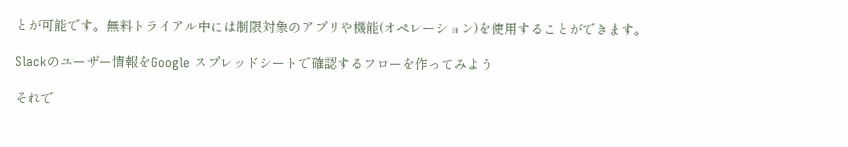とが可能です。無料トライアル中には制限対象のアプリや機能(オペレーション)を使用することができます。

Slackのユーザー情報をGoogle スプレッドシートで確認するフローを作ってみよう

それで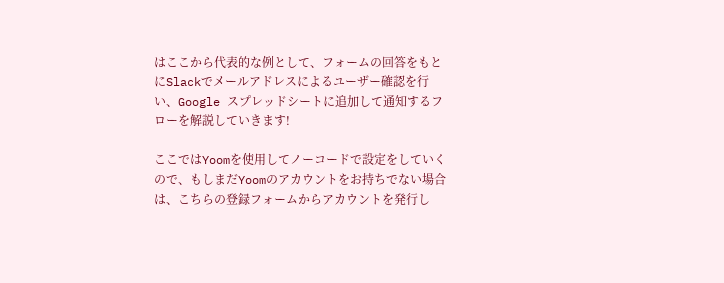はここから代表的な例として、フォームの回答をもとにSlackでメールアドレスによるユーザー確認を行い、Google スプレッドシートに追加して通知するフローを解説していきます!

ここではYoomを使用してノーコードで設定をしていくので、もしまだYoomのアカウントをお持ちでない場合は、こちらの登録フォームからアカウントを発行し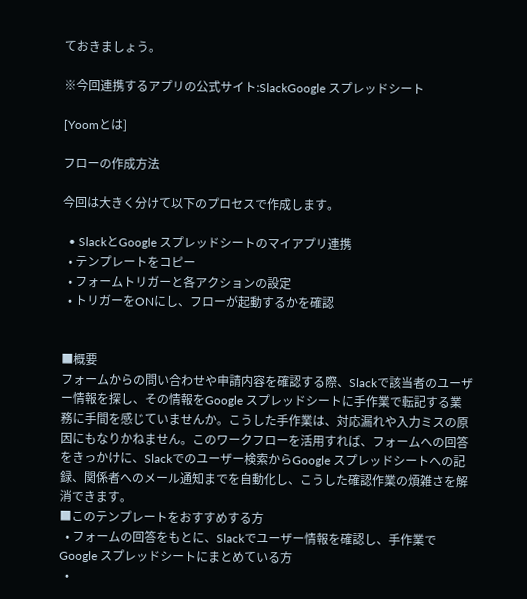ておきましょう。

※今回連携するアプリの公式サイト:SlackGoogle スプレッドシート

[Yoomとは]

フローの作成方法

今回は大きく分けて以下のプロセスで作成します。

  • SlackとGoogle スプレッドシートのマイアプリ連携
  • テンプレートをコピー
  • フォームトリガーと各アクションの設定
  • トリガーをONにし、フローが起動するかを確認


■概要
フォームからの問い合わせや申請内容を確認する際、Slackで該当者のユーザー情報を探し、その情報をGoogle スプレッドシートに手作業で転記する業務に手間を感じていませんか。こうした手作業は、対応漏れや入力ミスの原因にもなりかねません。このワークフローを活用すれば、フォームへの回答をきっかけに、Slackでのユーザー検索からGoogle スプレッドシートへの記録、関係者へのメール通知までを自動化し、こうした確認作業の煩雑さを解消できます。
■このテンプレートをおすすめする方
  • フォームの回答をもとに、Slackでユーザー情報を確認し、手作業でGoogle スプレッドシートにまとめている方
  •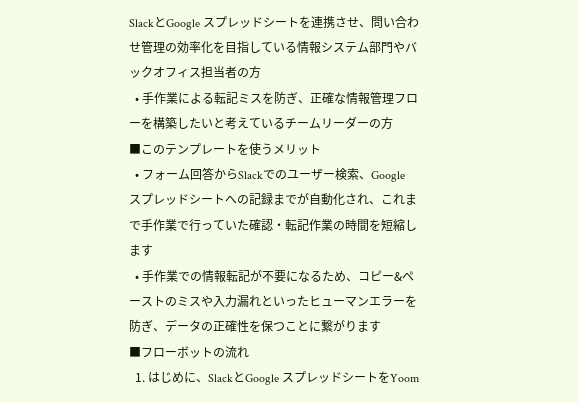SlackとGoogle スプレッドシートを連携させ、問い合わせ管理の効率化を目指している情報システム部門やバックオフィス担当者の方
  • 手作業による転記ミスを防ぎ、正確な情報管理フローを構築したいと考えているチームリーダーの方
■このテンプレートを使うメリット
  • フォーム回答からSlackでのユーザー検索、Google スプレッドシートへの記録までが自動化され、これまで手作業で行っていた確認・転記作業の時間を短縮します
  • 手作業での情報転記が不要になるため、コピー&ペーストのミスや入力漏れといったヒューマンエラーを防ぎ、データの正確性を保つことに繋がります
■フローボットの流れ
  1. はじめに、SlackとGoogle スプレッドシートをYoom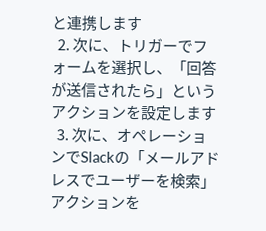と連携します
  2. 次に、トリガーでフォームを選択し、「回答が送信されたら」というアクションを設定します
  3. 次に、オペレーションでSlackの「メールアドレスでユーザーを検索」アクションを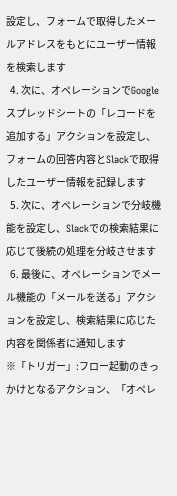設定し、フォームで取得したメールアドレスをもとにユーザー情報を検索します
  4. 次に、オペレーションでGoogle スプレッドシートの「レコードを追加する」アクションを設定し、フォームの回答内容とSlackで取得したユーザー情報を記録します
  5. 次に、オペレーションで分岐機能を設定し、Slackでの検索結果に応じて後続の処理を分岐させます
  6. 最後に、オペレーションでメール機能の「メールを送る」アクションを設定し、検索結果に応じた内容を関係者に通知します
※「トリガー」:フロー起動のきっかけとなるアクション、「オペレ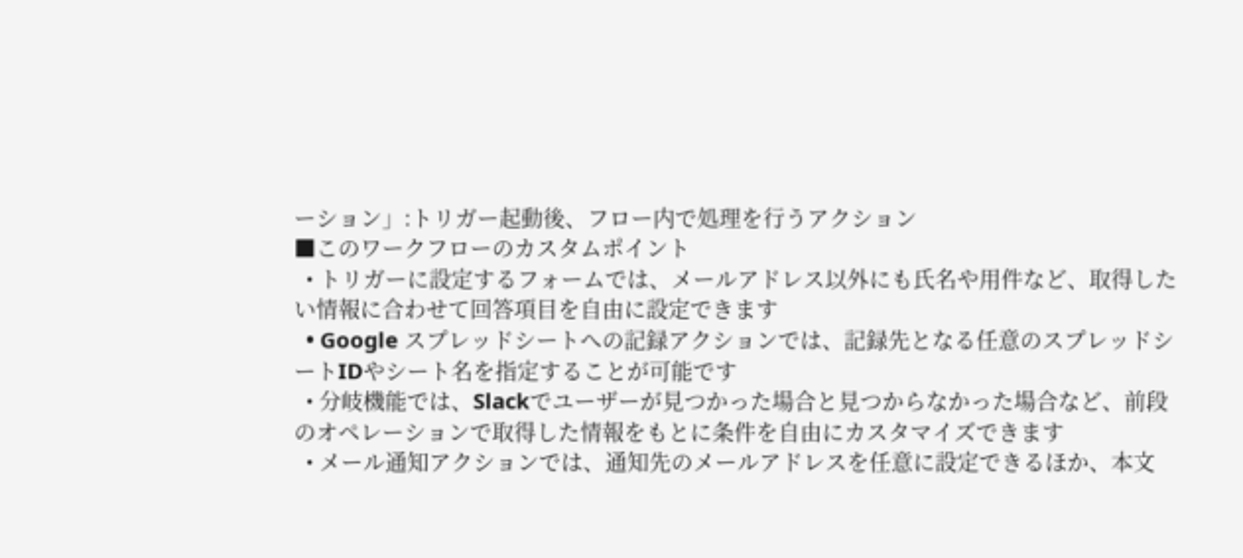ーション」:トリガー起動後、フロー内で処理を行うアクション
■このワークフローのカスタムポイント
  • トリガーに設定するフォームでは、メールアドレス以外にも氏名や用件など、取得したい情報に合わせて回答項目を自由に設定できます
  • Google スプレッドシートへの記録アクションでは、記録先となる任意のスプレッドシートIDやシート名を指定することが可能です
  • 分岐機能では、Slackでユーザーが見つかった場合と見つからなかった場合など、前段のオペレーションで取得した情報をもとに条件を自由にカスタマイズできます
  • メール通知アクションでは、通知先のメールアドレスを任意に設定できるほか、本文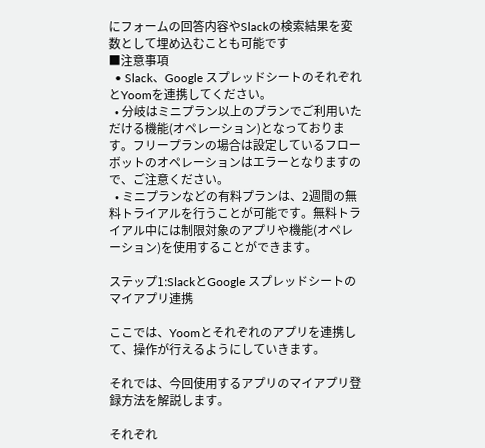にフォームの回答内容やSlackの検索結果を変数として埋め込むことも可能です
■注意事項
  • Slack、Google スプレッドシートのそれぞれとYoomを連携してください。
  • 分岐はミニプラン以上のプランでご利用いただける機能(オペレーション)となっております。フリープランの場合は設定しているフローボットのオペレーションはエラーとなりますので、ご注意ください。
  • ミニプランなどの有料プランは、2週間の無料トライアルを行うことが可能です。無料トライアル中には制限対象のアプリや機能(オペレーション)を使用することができます。

ステップ1:SlackとGoogle スプレッドシートのマイアプリ連携

ここでは、Yoomとそれぞれのアプリを連携して、操作が行えるようにしていきます。

それでは、今回使用するアプリのマイアプリ登録方法を解説します。

それぞれ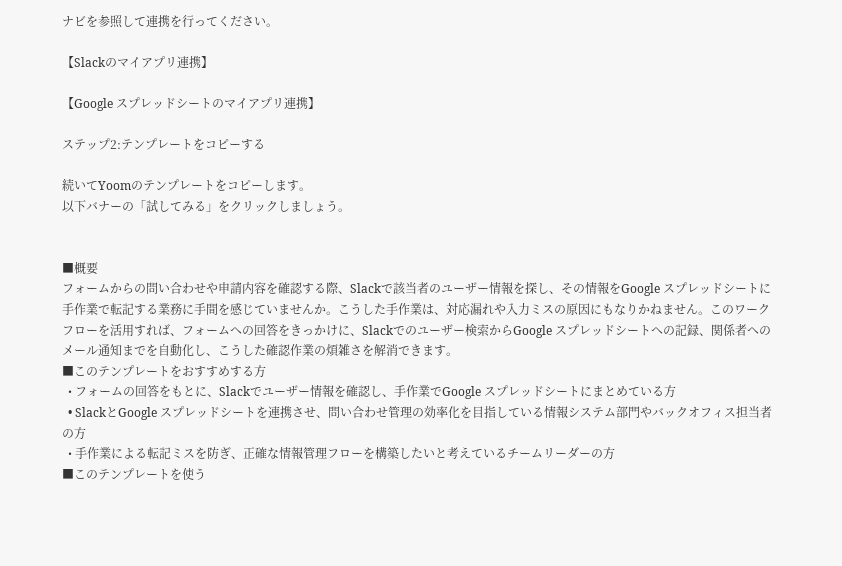ナビを参照して連携を行ってください。

【Slackのマイアプリ連携】

【Google スプレッドシートのマイアプリ連携】

ステップ2:テンプレートをコピーする

続いてYoomのテンプレートをコピーします。
以下バナーの「試してみる」をクリックしましょう。


■概要
フォームからの問い合わせや申請内容を確認する際、Slackで該当者のユーザー情報を探し、その情報をGoogle スプレッドシートに手作業で転記する業務に手間を感じていませんか。こうした手作業は、対応漏れや入力ミスの原因にもなりかねません。このワークフローを活用すれば、フォームへの回答をきっかけに、Slackでのユーザー検索からGoogle スプレッドシートへの記録、関係者へのメール通知までを自動化し、こうした確認作業の煩雑さを解消できます。
■このテンプレートをおすすめする方
  • フォームの回答をもとに、Slackでユーザー情報を確認し、手作業でGoogle スプレッドシートにまとめている方
  • SlackとGoogle スプレッドシートを連携させ、問い合わせ管理の効率化を目指している情報システム部門やバックオフィス担当者の方
  • 手作業による転記ミスを防ぎ、正確な情報管理フローを構築したいと考えているチームリーダーの方
■このテンプレートを使う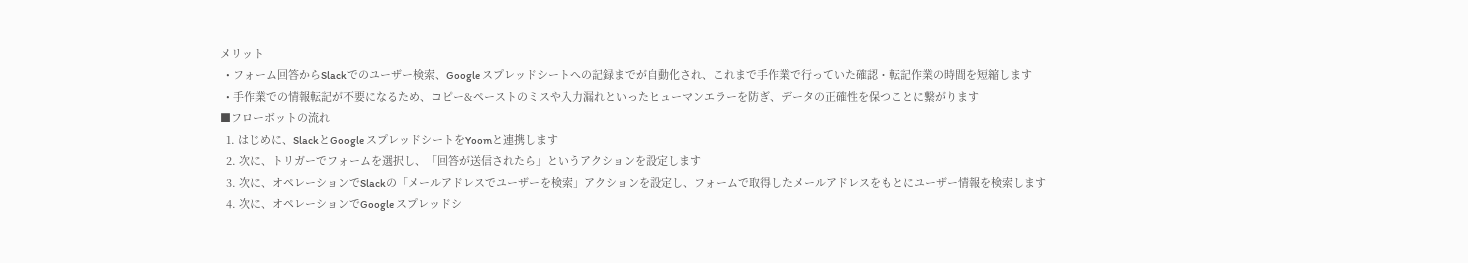メリット
  • フォーム回答からSlackでのユーザー検索、Google スプレッドシートへの記録までが自動化され、これまで手作業で行っていた確認・転記作業の時間を短縮します
  • 手作業での情報転記が不要になるため、コピー&ペーストのミスや入力漏れといったヒューマンエラーを防ぎ、データの正確性を保つことに繋がります
■フローボットの流れ
  1. はじめに、SlackとGoogle スプレッドシートをYoomと連携します
  2. 次に、トリガーでフォームを選択し、「回答が送信されたら」というアクションを設定します
  3. 次に、オペレーションでSlackの「メールアドレスでユーザーを検索」アクションを設定し、フォームで取得したメールアドレスをもとにユーザー情報を検索します
  4. 次に、オペレーションでGoogle スプレッドシ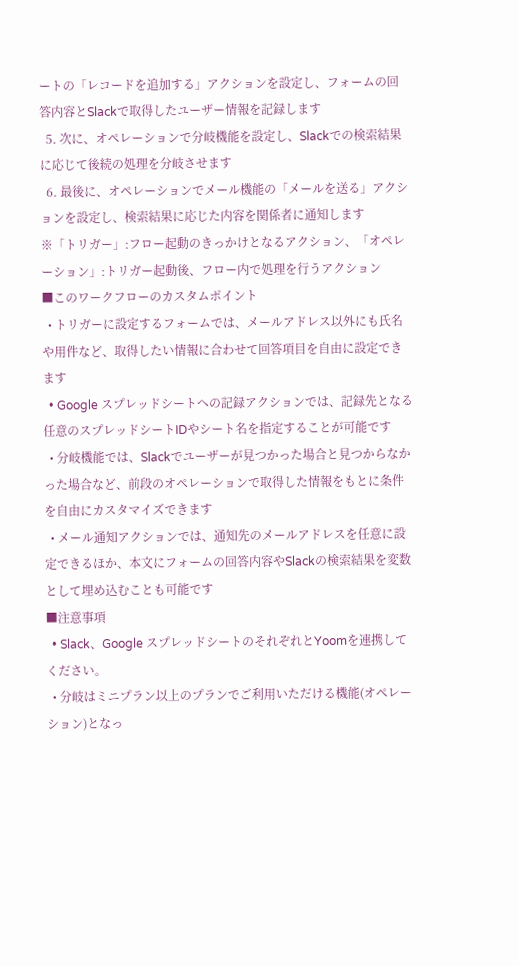ートの「レコードを追加する」アクションを設定し、フォームの回答内容とSlackで取得したユーザー情報を記録します
  5. 次に、オペレーションで分岐機能を設定し、Slackでの検索結果に応じて後続の処理を分岐させます
  6. 最後に、オペレーションでメール機能の「メールを送る」アクションを設定し、検索結果に応じた内容を関係者に通知します
※「トリガー」:フロー起動のきっかけとなるアクション、「オペレーション」:トリガー起動後、フロー内で処理を行うアクション
■このワークフローのカスタムポイント
  • トリガーに設定するフォームでは、メールアドレス以外にも氏名や用件など、取得したい情報に合わせて回答項目を自由に設定できます
  • Google スプレッドシートへの記録アクションでは、記録先となる任意のスプレッドシートIDやシート名を指定することが可能です
  • 分岐機能では、Slackでユーザーが見つかった場合と見つからなかった場合など、前段のオペレーションで取得した情報をもとに条件を自由にカスタマイズできます
  • メール通知アクションでは、通知先のメールアドレスを任意に設定できるほか、本文にフォームの回答内容やSlackの検索結果を変数として埋め込むことも可能です
■注意事項
  • Slack、Google スプレッドシートのそれぞれとYoomを連携してください。
  • 分岐はミニプラン以上のプランでご利用いただける機能(オペレーション)となっ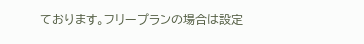ております。フリープランの場合は設定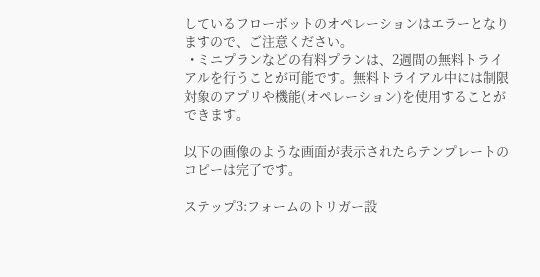しているフローボットのオペレーションはエラーとなりますので、ご注意ください。
  • ミニプランなどの有料プランは、2週間の無料トライアルを行うことが可能です。無料トライアル中には制限対象のアプリや機能(オペレーション)を使用することができます。

以下の画像のような画面が表示されたらテンプレートのコピーは完了です。

ステップ3:フォームのトリガー設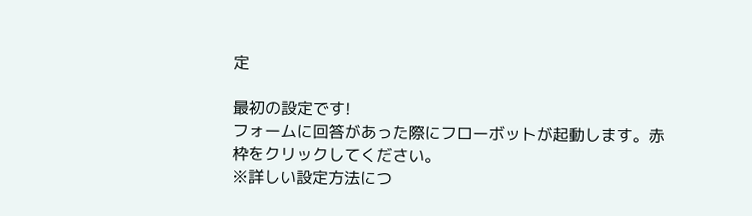定

最初の設定です!
フォームに回答があった際にフローボットが起動します。赤枠をクリックしてください。
※詳しい設定方法につ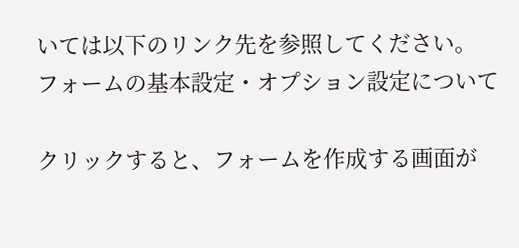いては以下のリンク先を参照してください。
フォームの基本設定・オプション設定について

クリックすると、フォームを作成する画面が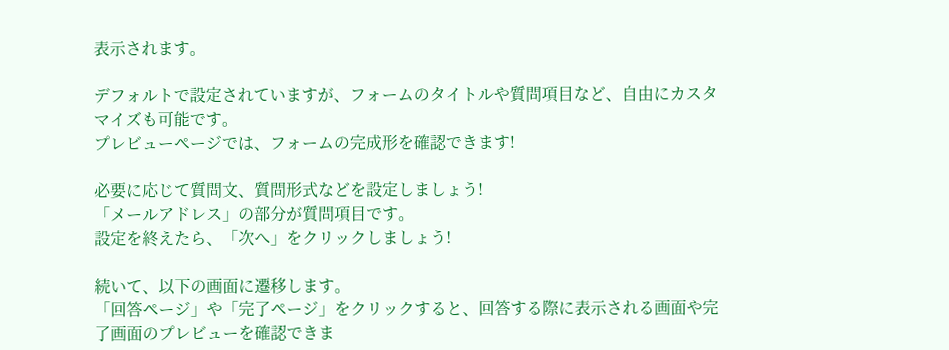表示されます。

デフォルトで設定されていますが、フォームのタイトルや質問項目など、自由にカスタマイズも可能です。
プレビューページでは、フォームの完成形を確認できます!

必要に応じて質問文、質問形式などを設定しましょう!
「メールアドレス」の部分が質問項目です。
設定を終えたら、「次へ」をクリックしましょう!

続いて、以下の画面に遷移します。
「回答ページ」や「完了ページ」をクリックすると、回答する際に表示される画面や完了画面のプレビューを確認できま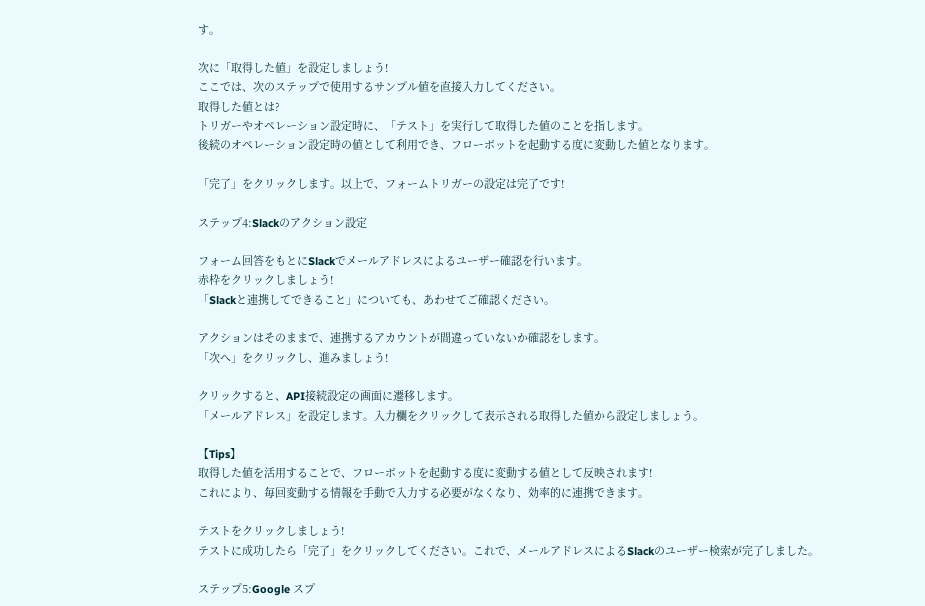す。

次に「取得した値」を設定しましょう!
ここでは、次のステップで使用するサンプル値を直接入力してください。
取得した値とは?
トリガーやオペレーション設定時に、「テスト」を実行して取得した値のことを指します。
後続のオペレーション設定時の値として利用でき、フローボットを起動する度に変動した値となります。

「完了」をクリックします。以上で、フォームトリガーの設定は完了です!

ステップ4:Slackのアクション設定

フォーム回答をもとにSlackでメールアドレスによるユーザー確認を行います。
赤枠をクリックしましょう!
「Slackと連携してできること」についても、あわせてご確認ください。

アクションはそのままで、連携するアカウントが間違っていないか確認をします。
「次へ」をクリックし、進みましょう!

クリックすると、API接続設定の画面に遷移します。
「メールアドレス」を設定します。入力欄をクリックして表示される取得した値から設定しましょう。

【Tips】
取得した値を活用することで、フローボットを起動する度に変動する値として反映されます!
これにより、毎回変動する情報を手動で入力する必要がなくなり、効率的に連携できます。

テストをクリックしましょう!
テストに成功したら「完了」をクリックしてください。これで、メールアドレスによるSlackのユーザー検索が完了しました。

ステップ5:Google スプ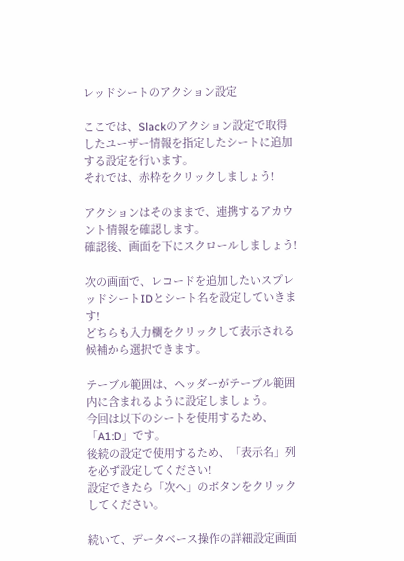レッドシートのアクション設定

ここでは、Slackのアクション設定で取得したユーザー情報を指定したシートに追加する設定を行います。
それでは、赤枠をクリックしましょう!

アクションはそのままで、連携するアカウント情報を確認します。
確認後、画面を下にスクロールしましょう!

次の画面で、レコードを追加したいスプレッドシートIDとシート名を設定していきます!
どちらも入力欄をクリックして表示される候補から選択できます。

テーブル範囲は、ヘッダーがテーブル範囲内に含まれるように設定しましょう。
今回は以下のシートを使用するため、「A1:D」です。
後続の設定で使用するため、「表示名」列を必ず設定してください!
設定できたら「次へ」のボタンをクリックしてください。

続いて、データベース操作の詳細設定画面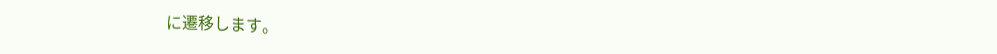に遷移します。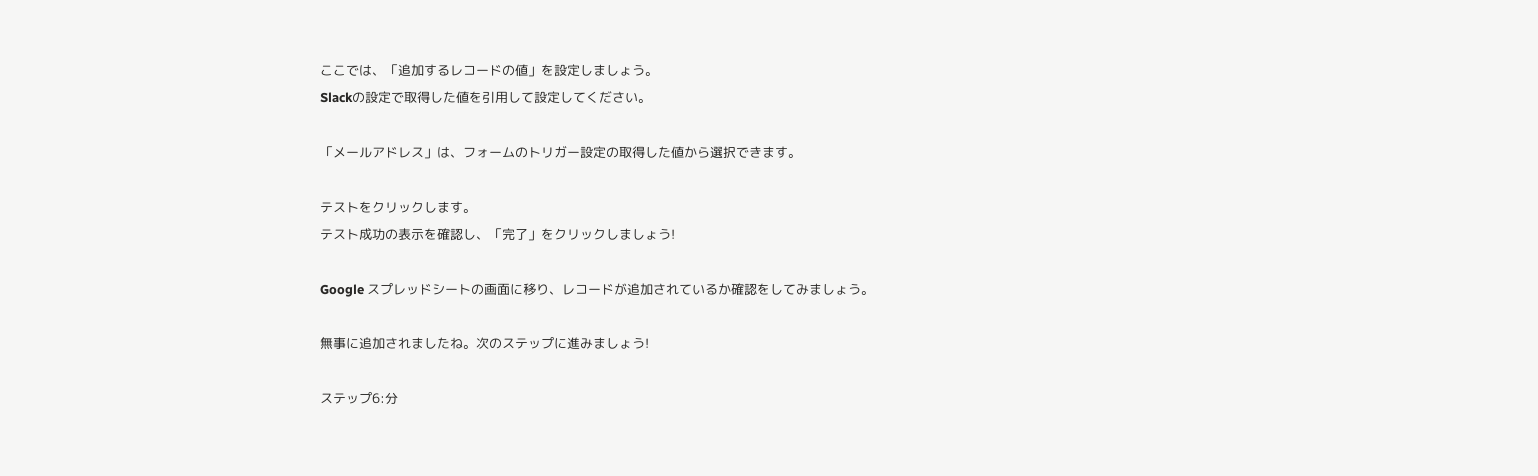ここでは、「追加するレコードの値」を設定しましょう。
Slackの設定で取得した値を引用して設定してください。

「メールアドレス」は、フォームのトリガー設定の取得した値から選択できます。

テストをクリックします。
テスト成功の表示を確認し、「完了」をクリックしましょう!

Google スプレッドシートの画面に移り、レコードが追加されているか確認をしてみましょう。

無事に追加されましたね。次のステップに進みましょう!

ステップ6:分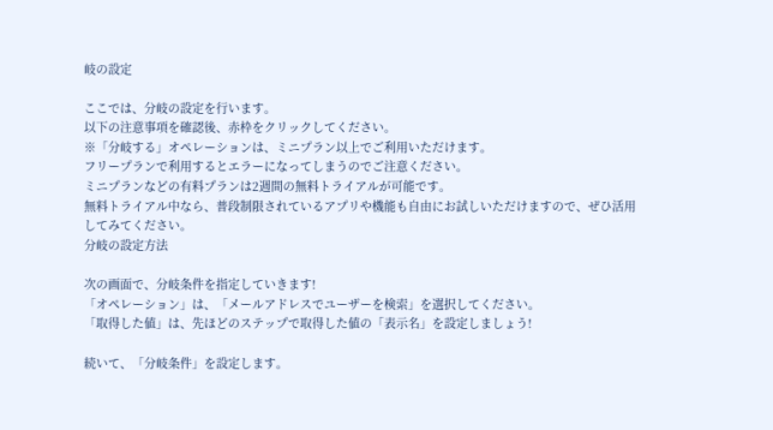岐の設定

ここでは、分岐の設定を行います。
以下の注意事項を確認後、赤枠をクリックしてください。
※「分岐する」オペレーションは、ミニプラン以上でご利用いただけます。
フリープランで利用するとエラーになってしまうのでご注意ください。
ミニプランなどの有料プランは2週間の無料トライアルが可能です。
無料トライアル中なら、普段制限されているアプリや機能も自由にお試しいただけますので、ぜひ活用してみてください。
分岐の設定方法

次の画面で、分岐条件を指定していきます!
「オペレーション」は、「メールアドレスでユーザーを検索」を選択してください。
「取得した値」は、先ほどのステップで取得した値の「表示名」を設定しましょう!

続いて、「分岐条件」を設定します。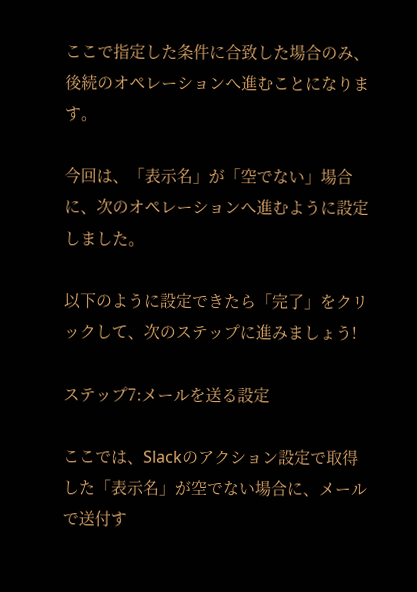ここで指定した条件に合致した場合のみ、後続のオペレーションへ進むことになります。

今回は、「表示名」が「空でない」場合に、次のオペレーションへ進むように設定しました。

以下のように設定できたら「完了」をクリックして、次のステップに進みましょう!

ステップ7:メールを送る設定

ここでは、Slackのアクション設定で取得した「表示名」が空でない場合に、メールで送付す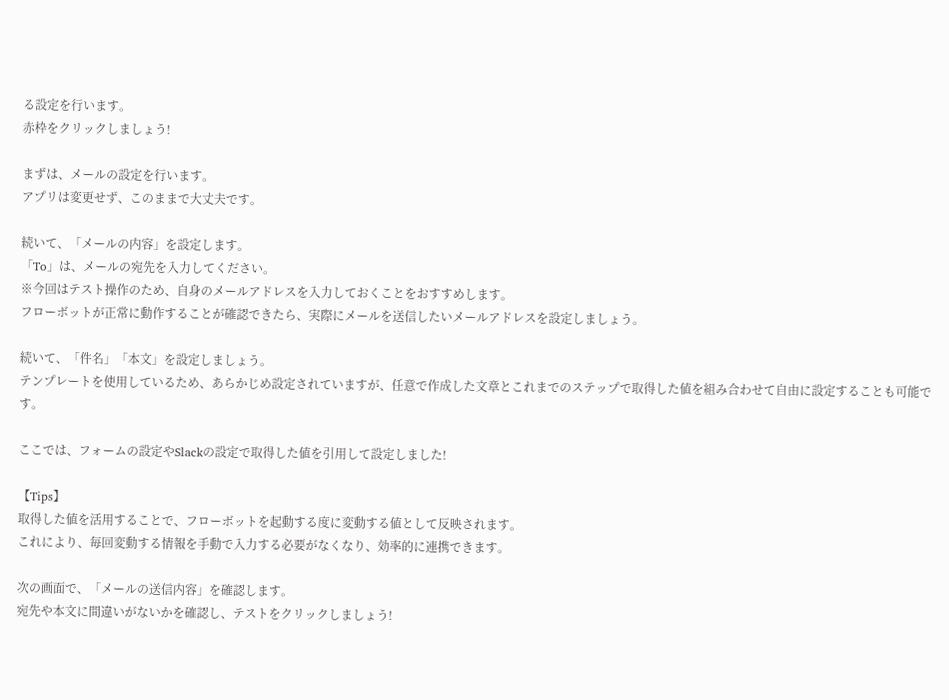る設定を行います。
赤枠をクリックしましょう!

まずは、メールの設定を行います。
アプリは変更せず、このままで大丈夫です。

続いて、「メールの内容」を設定します。
「To」は、メールの宛先を入力してください。
※今回はテスト操作のため、自身のメールアドレスを入力しておくことをおすすめします。
フローボットが正常に動作することが確認できたら、実際にメールを送信したいメールアドレスを設定しましょう。

続いて、「件名」「本文」を設定しましょう。
テンプレートを使用しているため、あらかじめ設定されていますが、任意で作成した文章とこれまでのステップで取得した値を組み合わせて自由に設定することも可能です。

ここでは、フォームの設定やSlackの設定で取得した値を引用して設定しました!

【Tips】
取得した値を活用することで、フローボットを起動する度に変動する値として反映されます。
これにより、毎回変動する情報を手動で入力する必要がなくなり、効率的に連携できます。

次の画面で、「メールの送信内容」を確認します。
宛先や本文に間違いがないかを確認し、テストをクリックしましょう!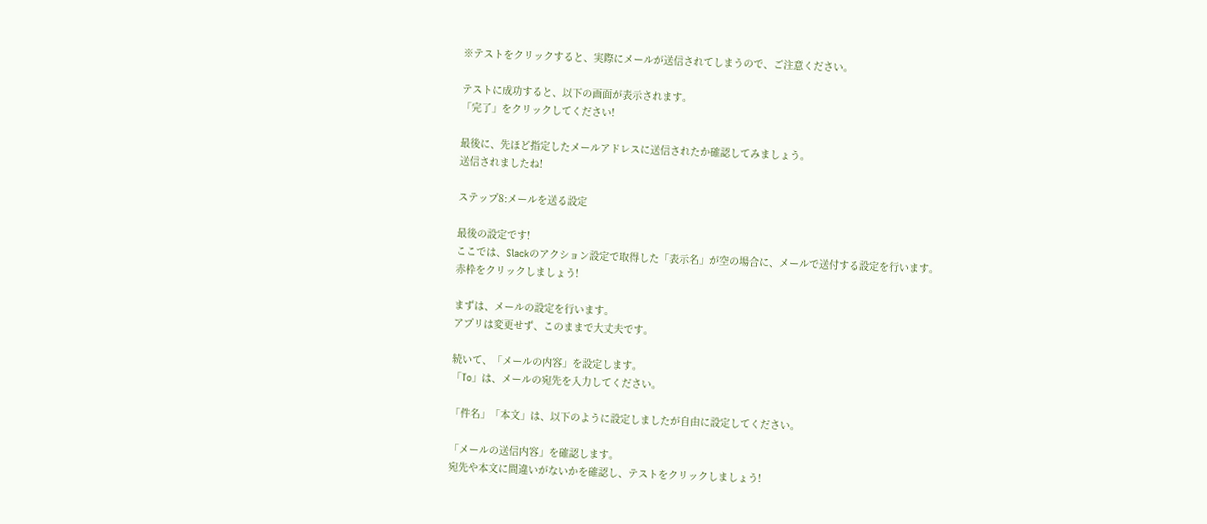※テストをクリックすると、実際にメールが送信されてしまうので、ご注意ください。

テストに成功すると、以下の画面が表示されます。
「完了」をクリックしてください!

最後に、先ほど指定したメールアドレスに送信されたか確認してみましょう。
送信されましたね!

ステップ8:メールを送る設定

最後の設定です!
ここでは、Slackのアクション設定で取得した「表示名」が空の場合に、メールで送付する設定を行います。
赤枠をクリックしましょう!

まずは、メールの設定を行います。
アプリは変更せず、このままで大丈夫です。

続いて、「メールの内容」を設定します。
「To」は、メールの宛先を入力してください。

「件名」「本文」は、以下のように設定しましたが自由に設定してください。

「メールの送信内容」を確認します。
宛先や本文に間違いがないかを確認し、テストをクリックしましょう!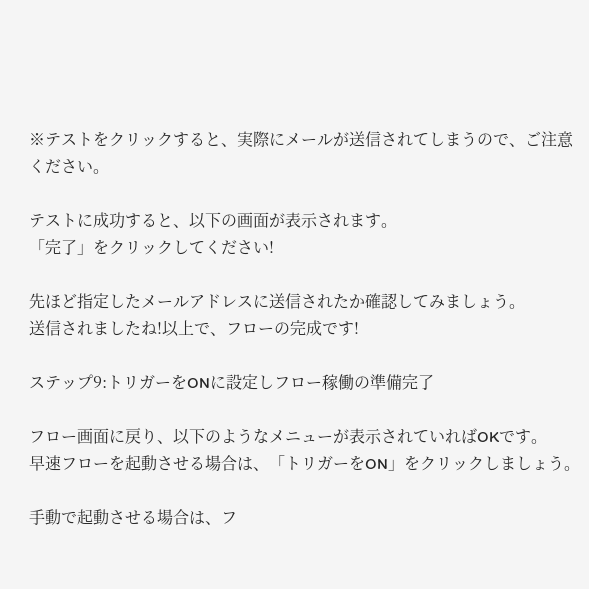※テストをクリックすると、実際にメールが送信されてしまうので、ご注意ください。

テストに成功すると、以下の画面が表示されます。
「完了」をクリックしてください!

先ほど指定したメールアドレスに送信されたか確認してみましょう。
送信されましたね!以上で、フローの完成です!

ステップ9:トリガーをONに設定しフロー稼働の準備完了

フロー画面に戻り、以下のようなメニューが表示されていればOKです。
早速フローを起動させる場合は、「トリガーをON」をクリックしましょう。

手動で起動させる場合は、フ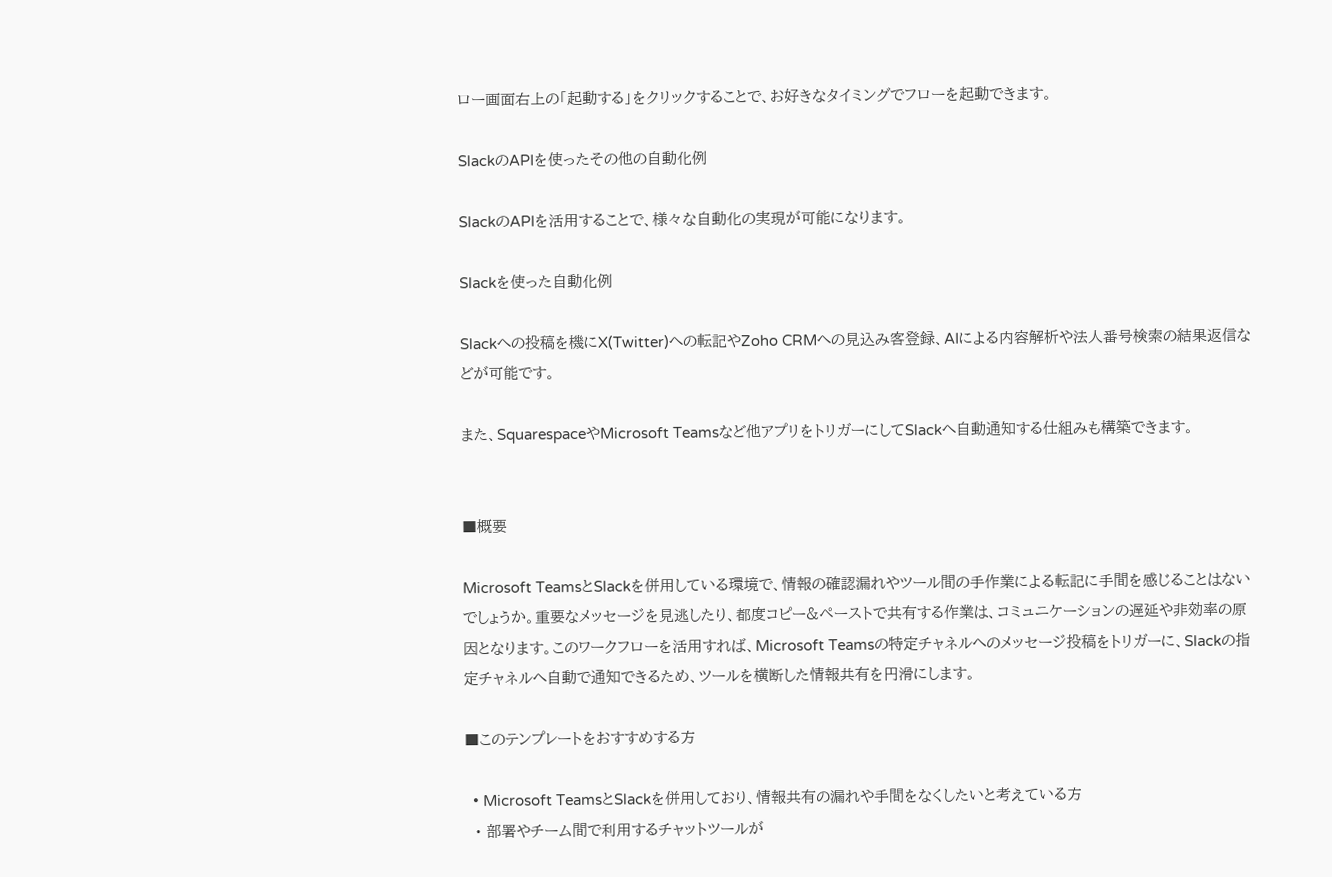ロー画面右上の「起動する」をクリックすることで、お好きなタイミングでフローを起動できます。

SlackのAPIを使ったその他の自動化例

SlackのAPIを活用することで、様々な自動化の実現が可能になります。

Slackを使った自動化例

Slackへの投稿を機にX(Twitter)への転記やZoho CRMへの見込み客登録、AIによる内容解析や法人番号検索の結果返信などが可能です。

また、SquarespaceやMicrosoft Teamsなど他アプリをトリガーにしてSlackへ自動通知する仕組みも構築できます。


■概要

Microsoft TeamsとSlackを併用している環境で、情報の確認漏れやツール間の手作業による転記に手間を感じることはないでしょうか。重要なメッセージを見逃したり、都度コピー&ペーストで共有する作業は、コミュニケーションの遅延や非効率の原因となります。このワークフローを活用すれば、Microsoft Teamsの特定チャネルへのメッセージ投稿をトリガーに、Slackの指定チャネルへ自動で通知できるため、ツールを横断した情報共有を円滑にします。

■このテンプレートをおすすめする方

  • Microsoft TeamsとSlackを併用しており、情報共有の漏れや手間をなくしたいと考えている方
  • 部署やチーム間で利用するチャットツールが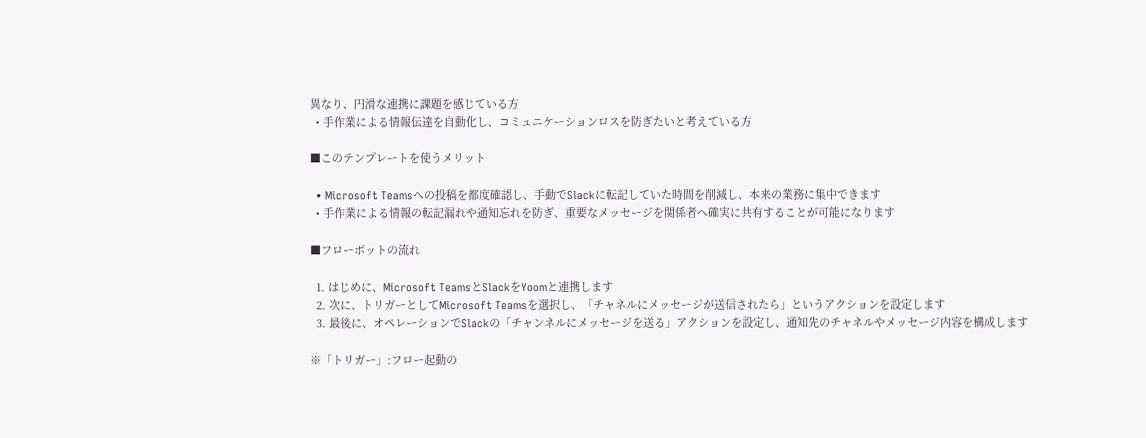異なり、円滑な連携に課題を感じている方
  • 手作業による情報伝達を自動化し、コミュニケーションロスを防ぎたいと考えている方

■このテンプレートを使うメリット

  • Microsoft Teamsへの投稿を都度確認し、手動でSlackに転記していた時間を削減し、本来の業務に集中できます
  • 手作業による情報の転記漏れや通知忘れを防ぎ、重要なメッセージを関係者へ確実に共有することが可能になります

■フローボットの流れ

  1. はじめに、Microsoft TeamsとSlackをYoomと連携します
  2. 次に、トリガーとしてMicrosoft Teamsを選択し、「チャネルにメッセージが送信されたら」というアクションを設定します
  3. 最後に、オペレーションでSlackの「チャンネルにメッセージを送る」アクションを設定し、通知先のチャネルやメッセージ内容を構成します

※「トリガー」:フロー起動の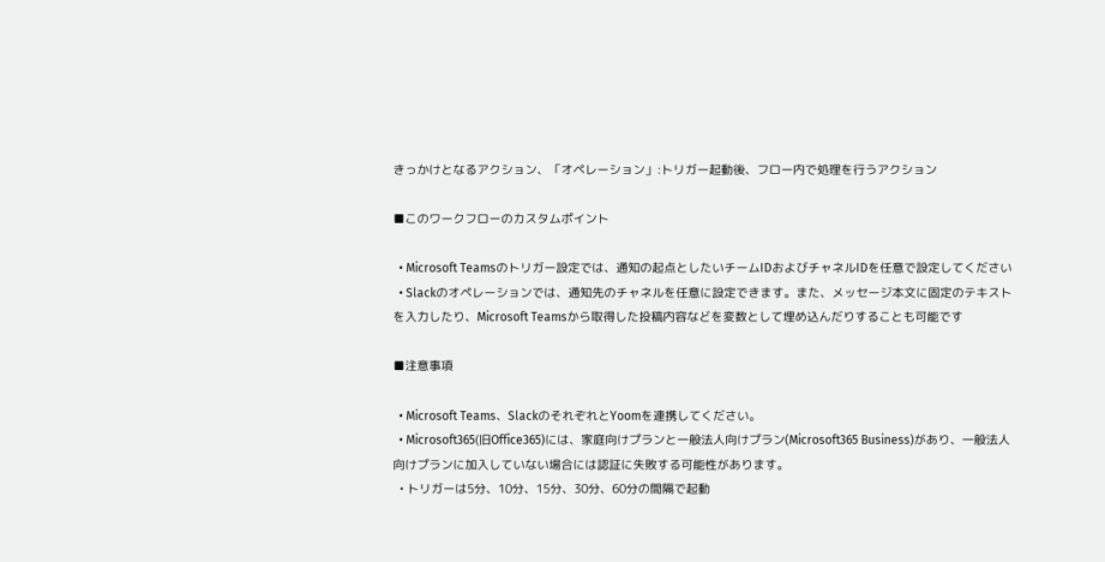きっかけとなるアクション、「オペレーション」:トリガー起動後、フロー内で処理を行うアクション

■このワークフローのカスタムポイント

  • Microsoft Teamsのトリガー設定では、通知の起点としたいチームIDおよびチャネルIDを任意で設定してください
  • Slackのオペレーションでは、通知先のチャネルを任意に設定できます。また、メッセージ本文に固定のテキストを入力したり、Microsoft Teamsから取得した投稿内容などを変数として埋め込んだりすることも可能です

■注意事項

  • Microsoft Teams、SlackのそれぞれとYoomを連携してください。
  • Microsoft365(旧Office365)には、家庭向けプランと一般法人向けプラン(Microsoft365 Business)があり、一般法人向けプランに加入していない場合には認証に失敗する可能性があります。
  • トリガーは5分、10分、15分、30分、60分の間隔で起動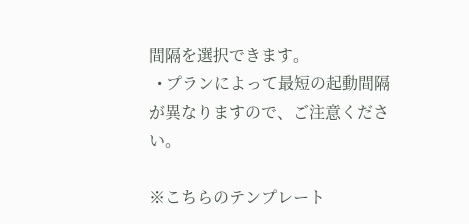間隔を選択できます。
  • プランによって最短の起動間隔が異なりますので、ご注意ください。

※こちらのテンプレート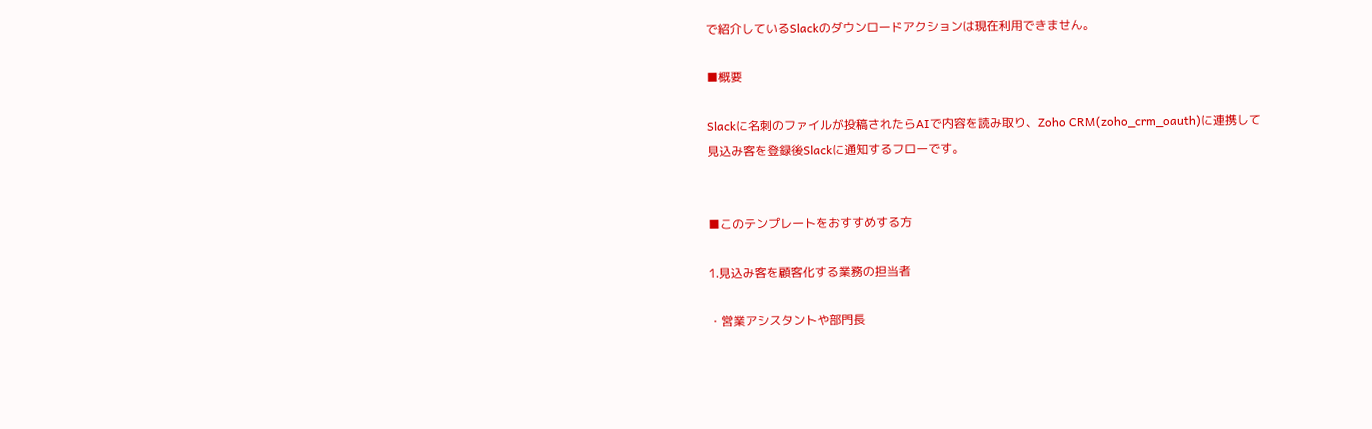で紹介しているSlackのダウンロードアクションは現在利用できません。

■概要

Slackに名刺のファイルが投稿されたらAIで内容を読み取り、Zoho CRM(zoho_crm_oauth)に連携して見込み客を登録後Slackに通知するフローです。


■このテンプレートをおすすめする方

1.見込み客を顧客化する業務の担当者

・営業アシスタントや部門長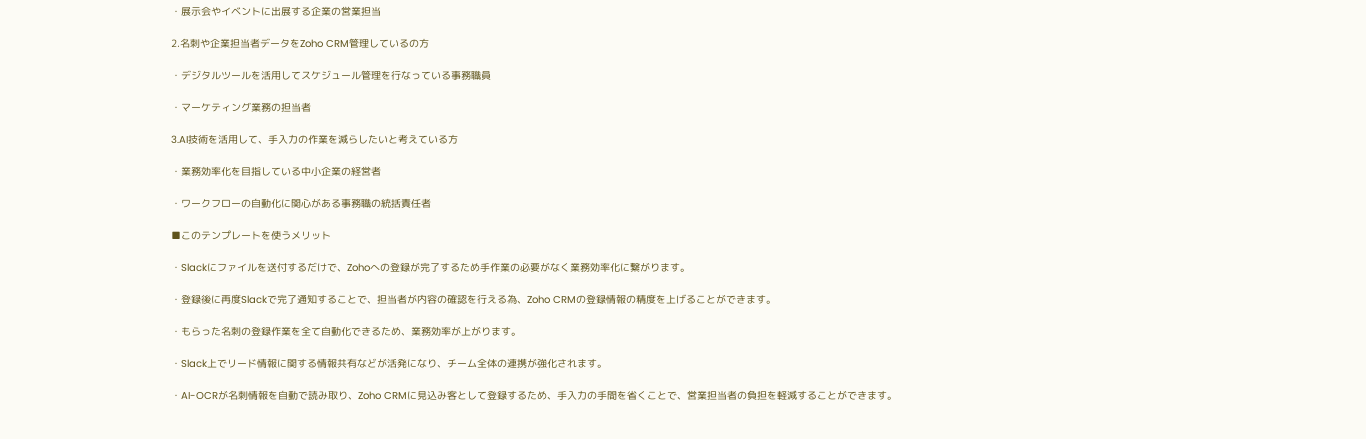・展示会やイベントに出展する企業の営業担当

2.名刺や企業担当者データをZoho CRM管理しているの方

・デジタルツールを活用してスケジュール管理を行なっている事務職員

・マーケティング業務の担当者

3.AI技術を活用して、手入力の作業を減らしたいと考えている方

・業務効率化を目指している中小企業の経営者

・ワークフローの自動化に関心がある事務職の統括責任者

■このテンプレートを使うメリット

・Slackにファイルを送付するだけで、Zohoへの登録が完了するため手作業の必要がなく業務効率化に繋がります。

・登録後に再度Slackで完了通知することで、担当者が内容の確認を行える為、Zoho CRMの登録情報の精度を上げることができます。

・もらった名刺の登録作業を全て自動化できるため、業務効率が上がります。

・Slack上でリード情報に関する情報共有などが活発になり、チーム全体の連携が強化されます。

・AI-OCRが名刺情報を自動で読み取り、Zoho CRMに見込み客として登録するため、手入力の手間を省くことで、営業担当者の負担を軽減することができます。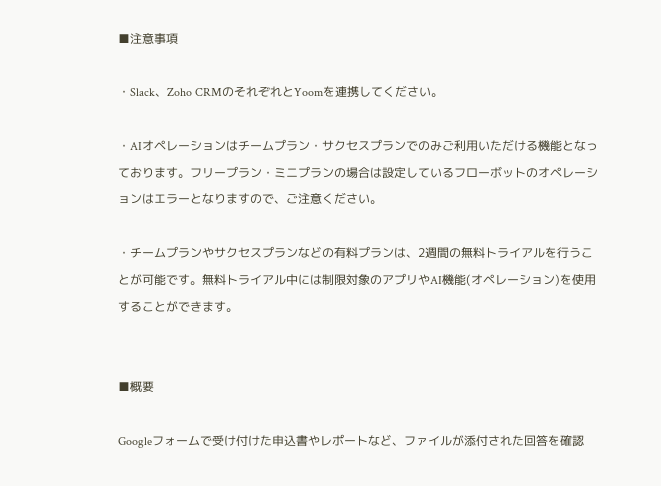■注意事項

・Slack、Zoho CRMのそれぞれとYoomを連携してください。

・AIオペレーションはチームプラン・サクセスプランでのみご利用いただける機能となっております。フリープラン・ミニプランの場合は設定しているフローボットのオペレーションはエラーとなりますので、ご注意ください。

・チームプランやサクセスプランなどの有料プランは、2週間の無料トライアルを行うことが可能です。無料トライアル中には制限対象のアプリやAI機能(オペレーション)を使用することができます。


■概要

Googleフォームで受け付けた申込書やレポートなど、ファイルが添付された回答を確認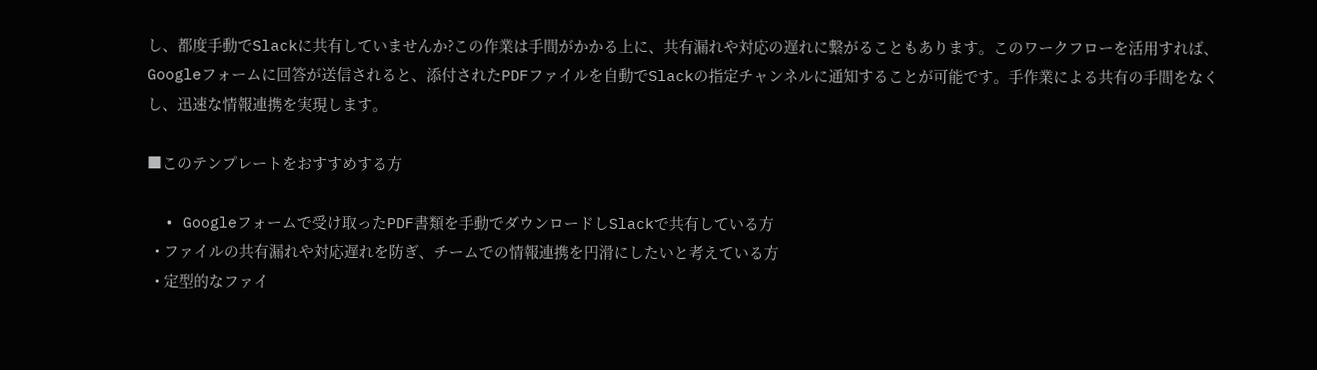し、都度手動でSlackに共有していませんか?この作業は手間がかかる上に、共有漏れや対応の遅れに繋がることもあります。このワークフローを活用すれば、Googleフォームに回答が送信されると、添付されたPDFファイルを自動でSlackの指定チャンネルに通知することが可能です。手作業による共有の手間をなくし、迅速な情報連携を実現します。

■このテンプレートをおすすめする方

  • Googleフォームで受け取ったPDF書類を手動でダウンロードしSlackで共有している方
  • ファイルの共有漏れや対応遅れを防ぎ、チームでの情報連携を円滑にしたいと考えている方
  • 定型的なファイ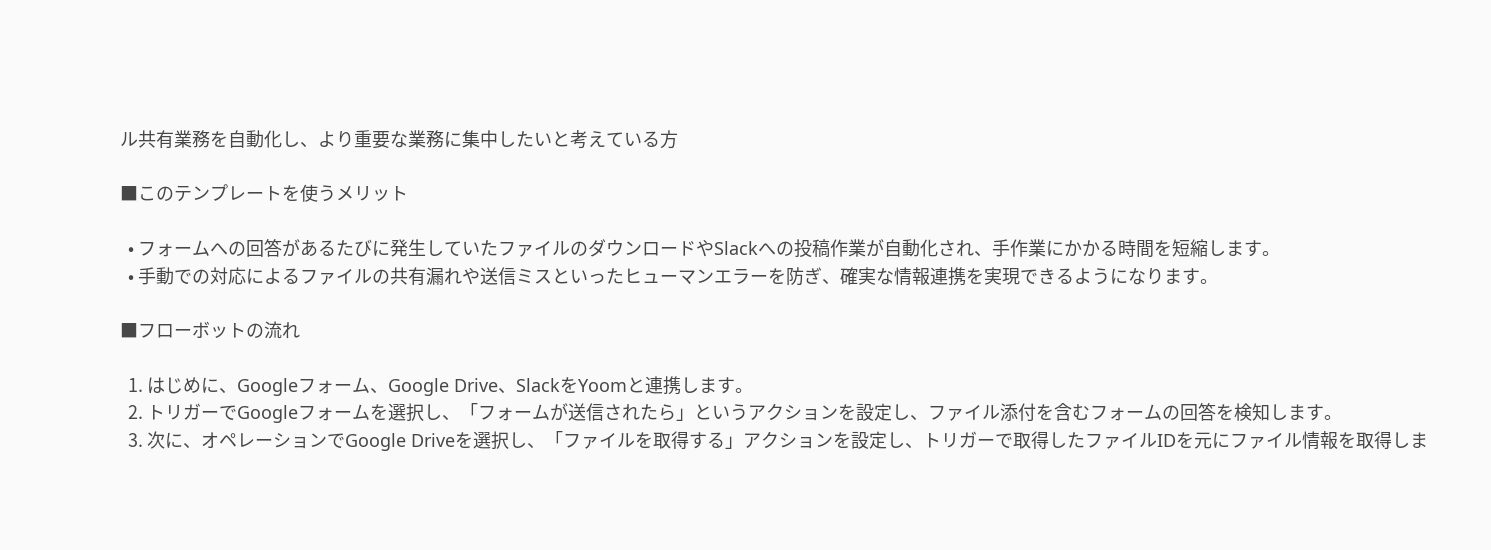ル共有業務を自動化し、より重要な業務に集中したいと考えている方

■このテンプレートを使うメリット

  • フォームへの回答があるたびに発生していたファイルのダウンロードやSlackへの投稿作業が自動化され、手作業にかかる時間を短縮します。
  • 手動での対応によるファイルの共有漏れや送信ミスといったヒューマンエラーを防ぎ、確実な情報連携を実現できるようになります。

■フローボットの流れ

  1. はじめに、Googleフォーム、Google Drive、SlackをYoomと連携します。
  2. トリガーでGoogleフォームを選択し、「フォームが送信されたら」というアクションを設定し、ファイル添付を含むフォームの回答を検知します。
  3. 次に、オペレーションでGoogle Driveを選択し、「ファイルを取得する」アクションを設定し、トリガーで取得したファイルIDを元にファイル情報を取得しま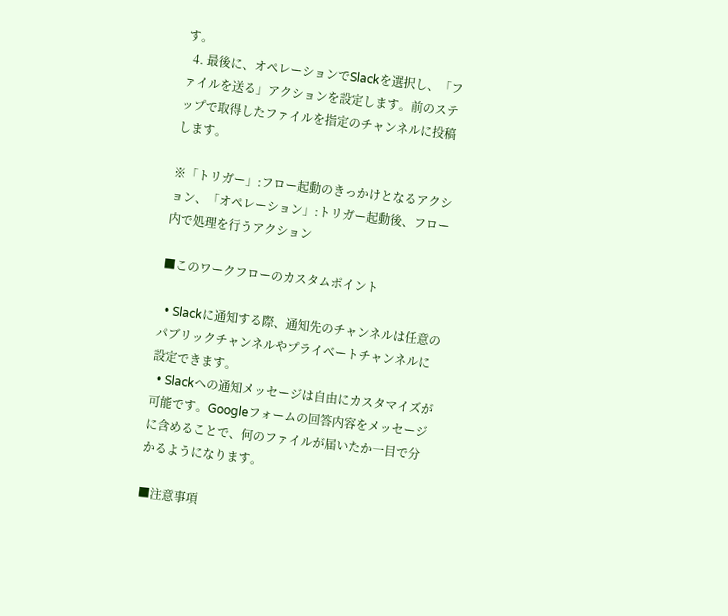す。
  4. 最後に、オペレーションでSlackを選択し、「ファイルを送る」アクションを設定します。前のステップで取得したファイルを指定のチャンネルに投稿します。

※「トリガー」:フロー起動のきっかけとなるアクション、「オペレーション」:トリガー起動後、フロー内で処理を行うアクション

■このワークフローのカスタムポイント

  • Slackに通知する際、通知先のチャンネルは任意のパブリックチャンネルやプライベートチャンネルに設定できます。
  • Slackへの通知メッセージは自由にカスタマイズが可能です。Googleフォームの回答内容をメッセージに含めることで、何のファイルが届いたか一目で分かるようになります。

■注意事項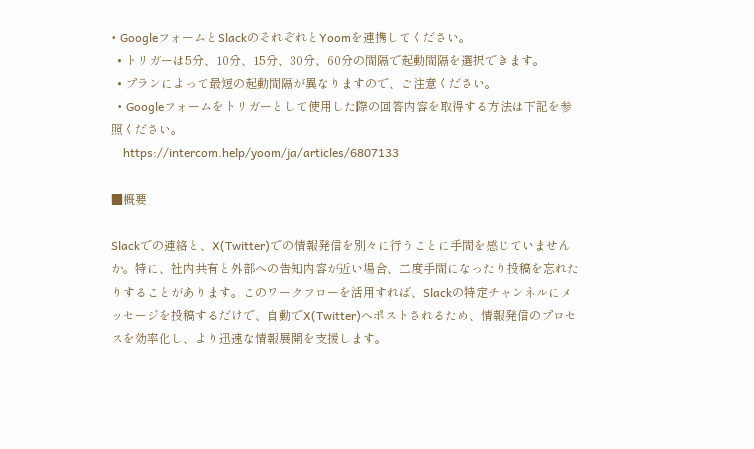• GoogleフォームとSlackのそれぞれとYoomを連携してください。
  • トリガーは5分、10分、15分、30分、60分の間隔で起動間隔を選択できます。
  • プランによって最短の起動間隔が異なりますので、ご注意ください。
  • Googleフォームをトリガーとして使用した際の回答内容を取得する方法は下記を参照ください。
    https://intercom.help/yoom/ja/articles/6807133

■概要

Slackでの連絡と、X(Twitter)での情報発信を別々に行うことに手間を感じていませんか。特に、社内共有と外部への告知内容が近い場合、二度手間になったり投稿を忘れたりすることがあります。このワークフローを活用すれば、Slackの特定チャンネルにメッセージを投稿するだけで、自動でX(Twitter)へポストされるため、情報発信のプロセスを効率化し、より迅速な情報展開を支援します。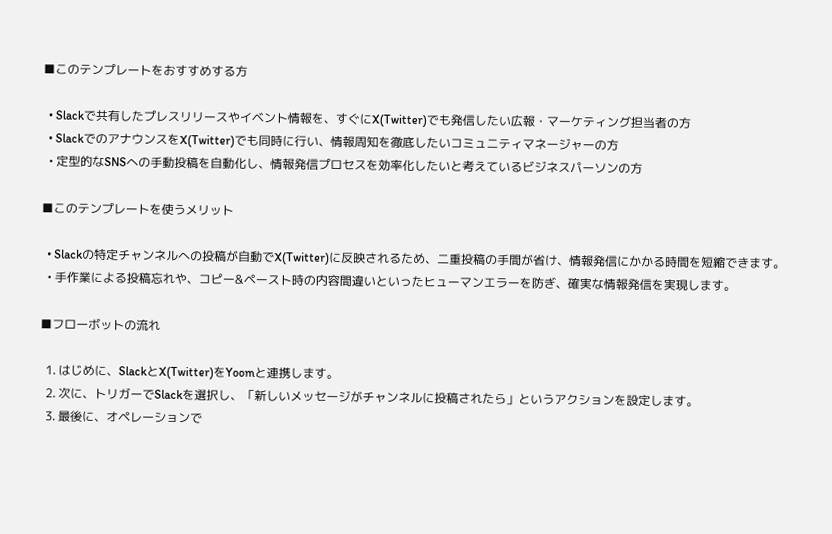■このテンプレートをおすすめする方

  • Slackで共有したプレスリリースやイベント情報を、すぐにX(Twitter)でも発信したい広報・マーケティング担当者の方
  • SlackでのアナウンスをX(Twitter)でも同時に行い、情報周知を徹底したいコミュニティマネージャーの方
  • 定型的なSNSへの手動投稿を自動化し、情報発信プロセスを効率化したいと考えているビジネスパーソンの方

■このテンプレートを使うメリット

  • Slackの特定チャンネルへの投稿が自動でX(Twitter)に反映されるため、二重投稿の手間が省け、情報発信にかかる時間を短縮できます。
  • 手作業による投稿忘れや、コピー&ペースト時の内容間違いといったヒューマンエラーを防ぎ、確実な情報発信を実現します。

■フローボットの流れ

  1. はじめに、SlackとX(Twitter)をYoomと連携します。
  2. 次に、トリガーでSlackを選択し、「新しいメッセージがチャンネルに投稿されたら」というアクションを設定します。
  3. 最後に、オペレーションで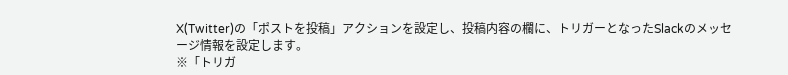X(Twitter)の「ポストを投稿」アクションを設定し、投稿内容の欄に、トリガーとなったSlackのメッセージ情報を設定します。
※「トリガ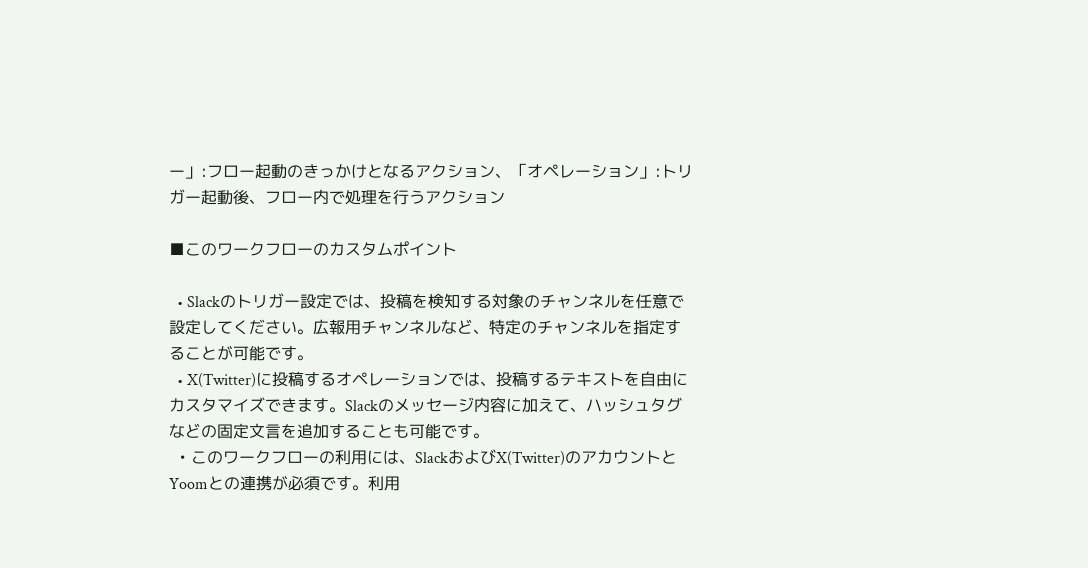ー」:フロー起動のきっかけとなるアクション、「オペレーション」:トリガー起動後、フロー内で処理を行うアクション

■このワークフローのカスタムポイント

  • Slackのトリガー設定では、投稿を検知する対象のチャンネルを任意で設定してください。広報用チャンネルなど、特定のチャンネルを指定することが可能です。
  • X(Twitter)に投稿するオペレーションでは、投稿するテキストを自由にカスタマイズできます。Slackのメッセージ内容に加えて、ハッシュタグなどの固定文言を追加することも可能です。
  • このワークフローの利用には、SlackおよびX(Twitter)のアカウントとYoomとの連携が必須です。利用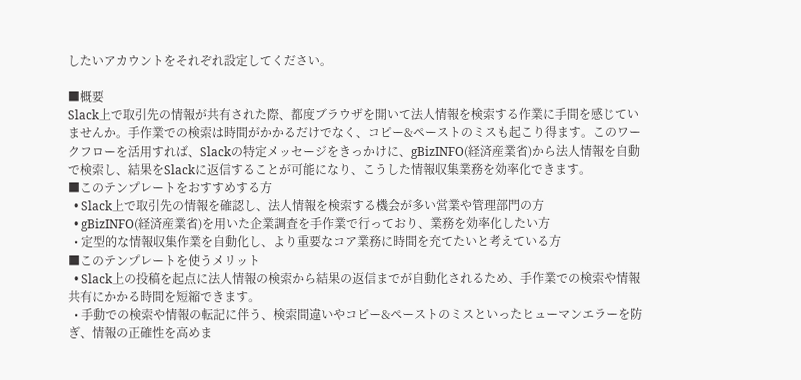したいアカウントをそれぞれ設定してください。

■概要
Slack上で取引先の情報が共有された際、都度ブラウザを開いて法人情報を検索する作業に手間を感じていませんか。手作業での検索は時間がかかるだけでなく、コピー&ペーストのミスも起こり得ます。このワークフローを活用すれば、Slackの特定メッセージをきっかけに、gBizINFO(経済産業省)から法人情報を自動で検索し、結果をSlackに返信することが可能になり、こうした情報収集業務を効率化できます。
■このテンプレートをおすすめする方
  • Slack上で取引先の情報を確認し、法人情報を検索する機会が多い営業や管理部門の方
  • gBizINFO(経済産業省)を用いた企業調査を手作業で行っており、業務を効率化したい方
  • 定型的な情報収集作業を自動化し、より重要なコア業務に時間を充てたいと考えている方
■このテンプレートを使うメリット
  • Slack上の投稿を起点に法人情報の検索から結果の返信までが自動化されるため、手作業での検索や情報共有にかかる時間を短縮できます。
  • 手動での検索や情報の転記に伴う、検索間違いやコピー&ペーストのミスといったヒューマンエラーを防ぎ、情報の正確性を高めま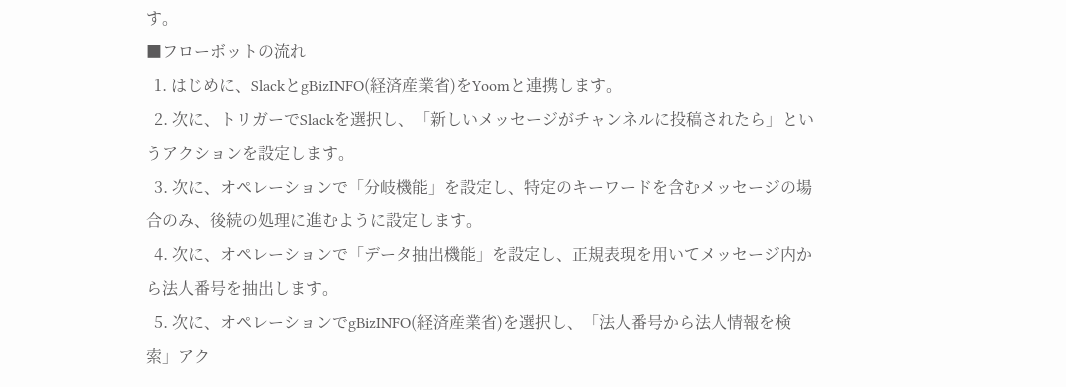す。
■フローボットの流れ
  1. はじめに、SlackとgBizINFO(経済産業省)をYoomと連携します。
  2. 次に、トリガーでSlackを選択し、「新しいメッセージがチャンネルに投稿されたら」というアクションを設定します。
  3. 次に、オペレーションで「分岐機能」を設定し、特定のキーワードを含むメッセージの場合のみ、後続の処理に進むように設定します。
  4. 次に、オペレーションで「データ抽出機能」を設定し、正規表現を用いてメッセージ内から法人番号を抽出します。
  5. 次に、オペレーションでgBizINFO(経済産業省)を選択し、「法人番号から法人情報を検索」アク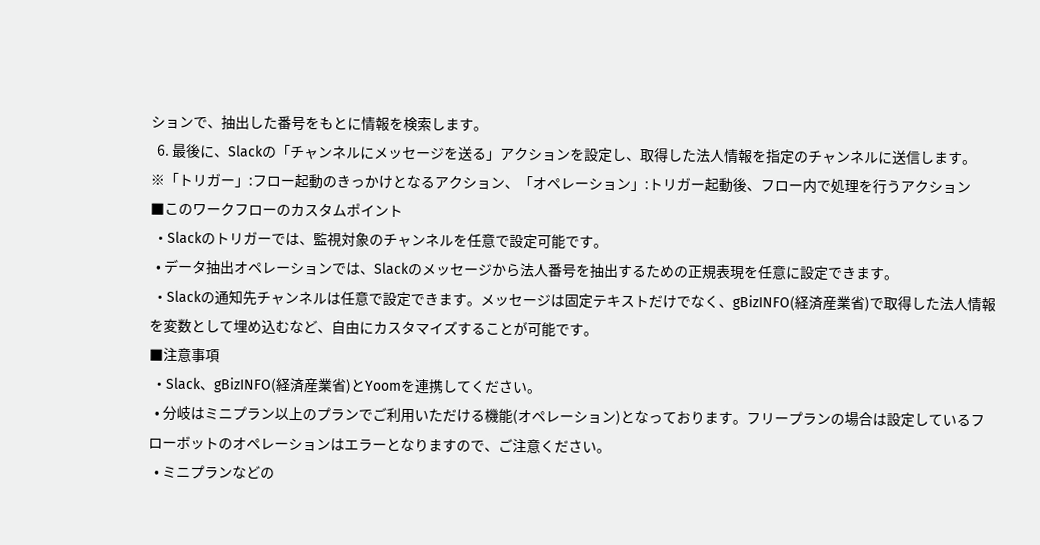ションで、抽出した番号をもとに情報を検索します。
  6. 最後に、Slackの「チャンネルにメッセージを送る」アクションを設定し、取得した法人情報を指定のチャンネルに送信します。
※「トリガー」:フロー起動のきっかけとなるアクション、「オペレーション」:トリガー起動後、フロー内で処理を行うアクション
■このワークフローのカスタムポイント
  • Slackのトリガーでは、監視対象のチャンネルを任意で設定可能です。
  • データ抽出オペレーションでは、Slackのメッセージから法人番号を抽出するための正規表現を任意に設定できます。
  • Slackの通知先チャンネルは任意で設定できます。メッセージは固定テキストだけでなく、gBizINFO(経済産業省)で取得した法人情報を変数として埋め込むなど、自由にカスタマイズすることが可能です。
■注意事項
  • Slack、gBizINFO(経済産業省)とYoomを連携してください。
  • 分岐はミニプラン以上のプランでご利用いただける機能(オペレーション)となっております。フリープランの場合は設定しているフローボットのオペレーションはエラーとなりますので、ご注意ください。
  • ミニプランなどの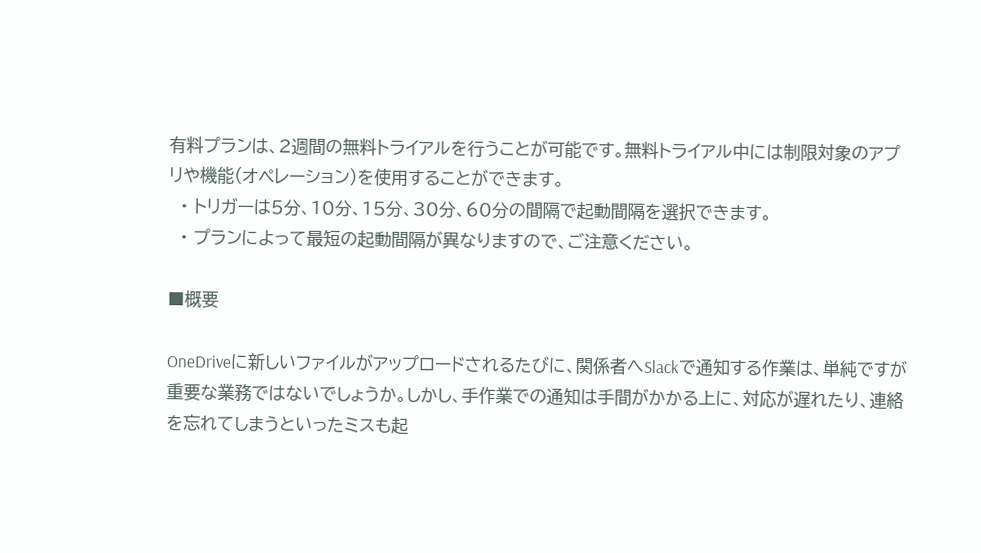有料プランは、2週間の無料トライアルを行うことが可能です。無料トライアル中には制限対象のアプリや機能(オペレーション)を使用することができます。
  • トリガーは5分、10分、15分、30分、60分の間隔で起動間隔を選択できます。
  • プランによって最短の起動間隔が異なりますので、ご注意ください。

■概要

OneDriveに新しいファイルがアップロードされるたびに、関係者へSlackで通知する作業は、単純ですが重要な業務ではないでしょうか。しかし、手作業での通知は手間がかかる上に、対応が遅れたり、連絡を忘れてしまうといったミスも起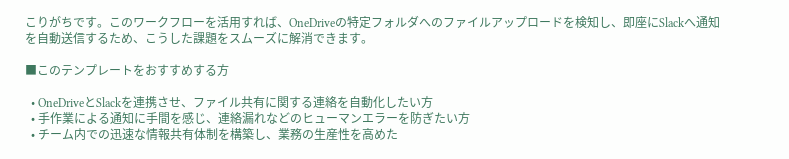こりがちです。このワークフローを活用すれば、OneDriveの特定フォルダへのファイルアップロードを検知し、即座にSlackへ通知を自動送信するため、こうした課題をスムーズに解消できます。

■このテンプレートをおすすめする方

  • OneDriveとSlackを連携させ、ファイル共有に関する連絡を自動化したい方
  • 手作業による通知に手間を感じ、連絡漏れなどのヒューマンエラーを防ぎたい方
  • チーム内での迅速な情報共有体制を構築し、業務の生産性を高めた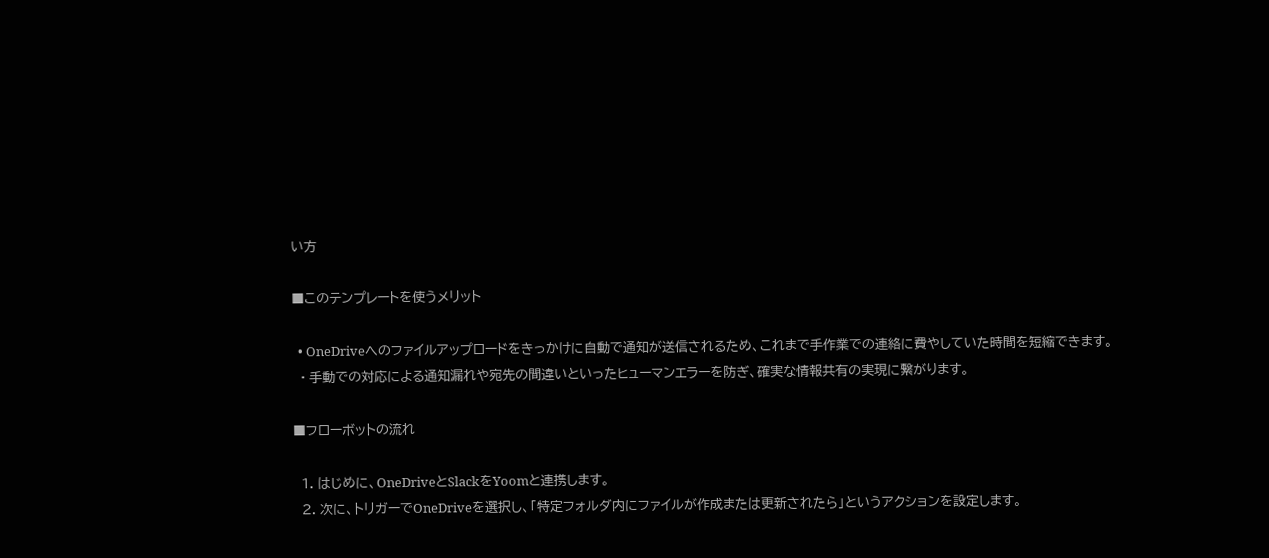い方

■このテンプレートを使うメリット

  • OneDriveへのファイルアップロードをきっかけに自動で通知が送信されるため、これまで手作業での連絡に費やしていた時間を短縮できます。
  • 手動での対応による通知漏れや宛先の間違いといったヒューマンエラーを防ぎ、確実な情報共有の実現に繋がります。

■フローボットの流れ

  1. はじめに、OneDriveとSlackをYoomと連携します。
  2. 次に、トリガーでOneDriveを選択し、「特定フォルダ内にファイルが作成または更新されたら」というアクションを設定します。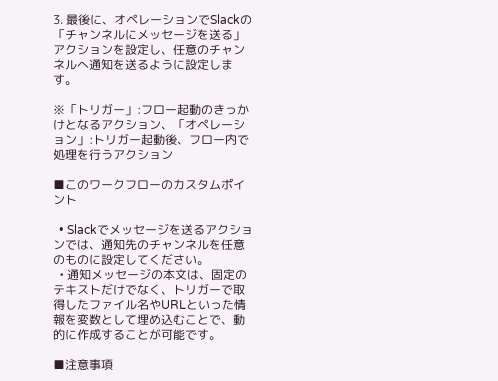3. 最後に、オペレーションでSlackの「チャンネルにメッセージを送る」アクションを設定し、任意のチャンネルへ通知を送るように設定します。

※「トリガー」:フロー起動のきっかけとなるアクション、「オペレーション」:トリガー起動後、フロー内で処理を行うアクション

■このワークフローのカスタムポイント

  • Slackでメッセージを送るアクションでは、通知先のチャンネルを任意のものに設定してください。
  • 通知メッセージの本文は、固定のテキストだけでなく、トリガーで取得したファイル名やURLといった情報を変数として埋め込むことで、動的に作成することが可能です。

■注意事項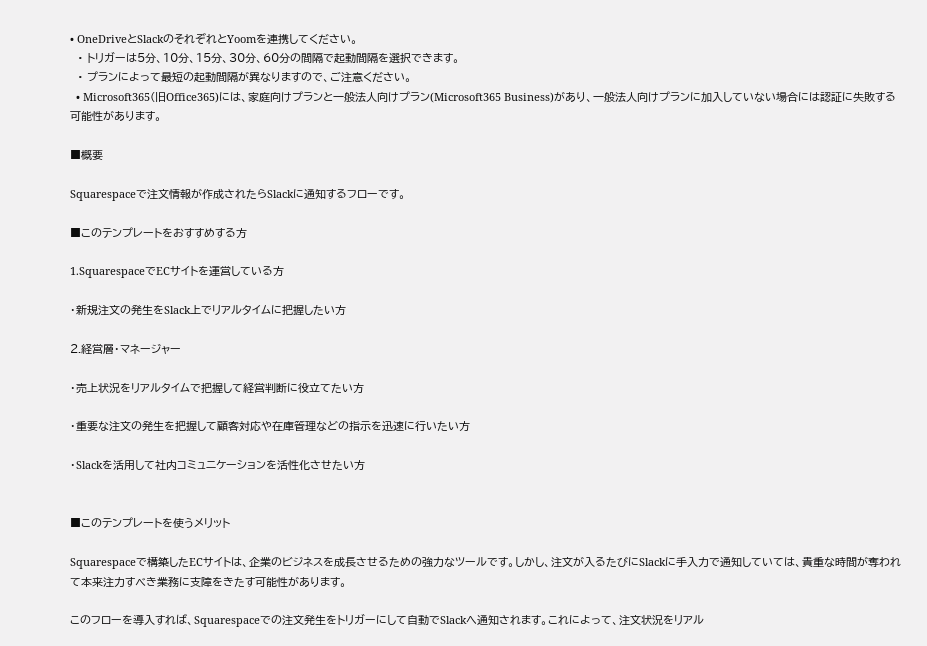• OneDriveとSlackのそれぞれとYoomを連携してください。
  • トリガーは5分、10分、15分、30分、60分の間隔で起動間隔を選択できます。
  • プランによって最短の起動間隔が異なりますので、ご注意ください。
  • Microsoft365(旧Office365)には、家庭向けプランと一般法人向けプラン(Microsoft365 Business)があり、一般法人向けプランに加入していない場合には認証に失敗する可能性があります。

■概要

Squarespaceで注文情報が作成されたらSlackに通知するフローです。

■このテンプレートをおすすめする方

1.SquarespaceでECサイトを運営している方

・新規注文の発生をSlack上でリアルタイムに把握したい方

2.経営層・マネージャー

・売上状況をリアルタイムで把握して経営判断に役立てたい方

・重要な注文の発生を把握して顧客対応や在庫管理などの指示を迅速に行いたい方

・Slackを活用して社内コミュニケーションを活性化させたい方


■このテンプレートを使うメリット

Squarespaceで構築したECサイトは、企業のビジネスを成長させるための強力なツールです。しかし、注文が入るたびにSlackに手入力で通知していては、貴重な時間が奪われて本来注力すべき業務に支障をきたす可能性があります。

このフローを導入すれば、Squarespaceでの注文発生をトリガーにして自動でSlackへ通知されます。これによって、注文状況をリアル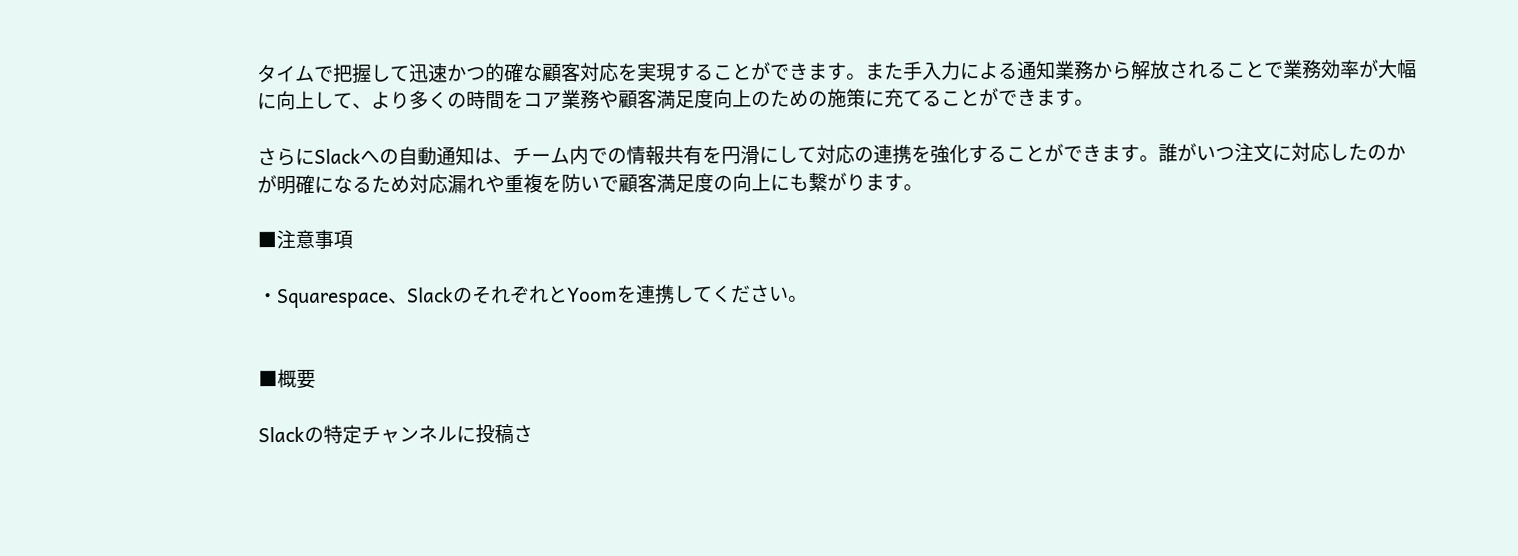タイムで把握して迅速かつ的確な顧客対応を実現することができます。また手入力による通知業務から解放されることで業務効率が大幅に向上して、より多くの時間をコア業務や顧客満足度向上のための施策に充てることができます。

さらにSlackへの自動通知は、チーム内での情報共有を円滑にして対応の連携を強化することができます。誰がいつ注文に対応したのかが明確になるため対応漏れや重複を防いで顧客満足度の向上にも繋がります。

■注意事項

・Squarespace、SlackのそれぞれとYoomを連携してください。


■概要

Slackの特定チャンネルに投稿さ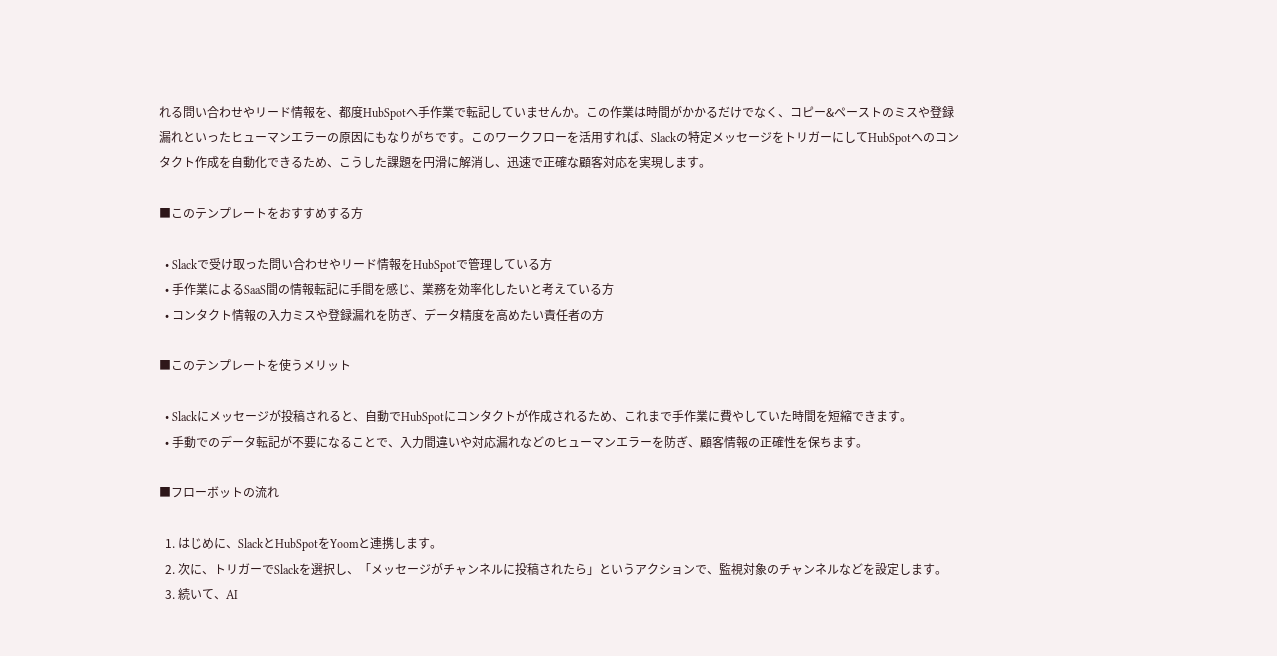れる問い合わせやリード情報を、都度HubSpotへ手作業で転記していませんか。この作業は時間がかかるだけでなく、コピー&ペーストのミスや登録漏れといったヒューマンエラーの原因にもなりがちです。このワークフローを活用すれば、Slackの特定メッセージをトリガーにしてHubSpotへのコンタクト作成を自動化できるため、こうした課題を円滑に解消し、迅速で正確な顧客対応を実現します。

■このテンプレートをおすすめする方

  • Slackで受け取った問い合わせやリード情報をHubSpotで管理している方
  • 手作業によるSaaS間の情報転記に手間を感じ、業務を効率化したいと考えている方
  • コンタクト情報の入力ミスや登録漏れを防ぎ、データ精度を高めたい責任者の方

■このテンプレートを使うメリット

  • Slackにメッセージが投稿されると、自動でHubSpotにコンタクトが作成されるため、これまで手作業に費やしていた時間を短縮できます。
  • 手動でのデータ転記が不要になることで、入力間違いや対応漏れなどのヒューマンエラーを防ぎ、顧客情報の正確性を保ちます。

■フローボットの流れ

  1. はじめに、SlackとHubSpotをYoomと連携します。
  2. 次に、トリガーでSlackを選択し、「メッセージがチャンネルに投稿されたら」というアクションで、監視対象のチャンネルなどを設定します。
  3. 続いて、AI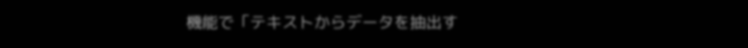機能で「テキストからデータを抽出す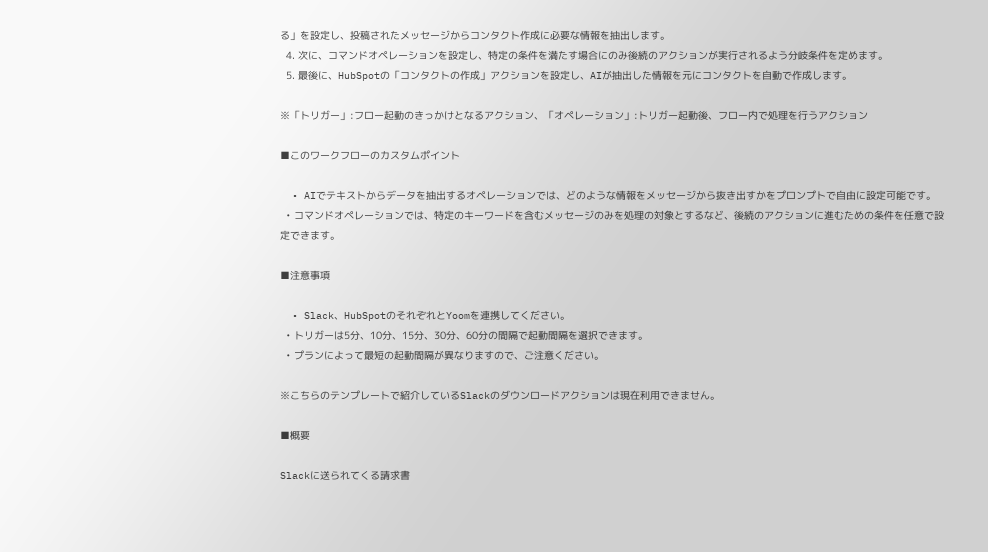る」を設定し、投稿されたメッセージからコンタクト作成に必要な情報を抽出します。
  4. 次に、コマンドオペレーションを設定し、特定の条件を満たす場合にのみ後続のアクションが実行されるよう分岐条件を定めます。
  5. 最後に、HubSpotの「コンタクトの作成」アクションを設定し、AIが抽出した情報を元にコンタクトを自動で作成します。

※「トリガー」:フロー起動のきっかけとなるアクション、「オペレーション」:トリガー起動後、フロー内で処理を行うアクション

■このワークフローのカスタムポイント

  • AIでテキストからデータを抽出するオペレーションでは、どのような情報をメッセージから抜き出すかをプロンプトで自由に設定可能です。
  • コマンドオペレーションでは、特定のキーワードを含むメッセージのみを処理の対象とするなど、後続のアクションに進むための条件を任意で設定できます。

■注意事項

  • Slack、HubSpotのそれぞれとYoomを連携してください。
  • トリガーは5分、10分、15分、30分、60分の間隔で起動間隔を選択できます。
  • プランによって最短の起動間隔が異なりますので、ご注意ください。

※こちらのテンプレートで紹介しているSlackのダウンロードアクションは現在利用できません。

■概要

Slackに送られてくる請求書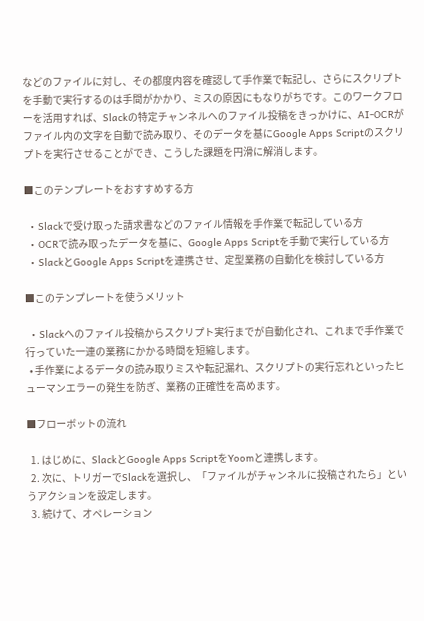などのファイルに対し、その都度内容を確認して手作業で転記し、さらにスクリプトを手動で実行するのは手間がかかり、ミスの原因にもなりがちです。このワークフローを活用すれば、Slackの特定チャンネルへのファイル投稿をきっかけに、AI-OCRがファイル内の文字を自動で読み取り、そのデータを基にGoogle Apps Scriptのスクリプトを実行させることができ、こうした課題を円滑に解消します。

■このテンプレートをおすすめする方

  • Slackで受け取った請求書などのファイル情報を手作業で転記している方
  • OCRで読み取ったデータを基に、Google Apps Scriptを手動で実行している方
  • SlackとGoogle Apps Scriptを連携させ、定型業務の自動化を検討している方

■このテンプレートを使うメリット

  • Slackへのファイル投稿からスクリプト実行までが自動化され、これまで手作業で行っていた一連の業務にかかる時間を短縮します。
  • 手作業によるデータの読み取りミスや転記漏れ、スクリプトの実行忘れといったヒューマンエラーの発生を防ぎ、業務の正確性を高めます。

■フローボットの流れ

  1. はじめに、SlackとGoogle Apps ScriptをYoomと連携します。
  2. 次に、トリガーでSlackを選択し、「ファイルがチャンネルに投稿されたら」というアクションを設定します。
  3. 続けて、オペレーション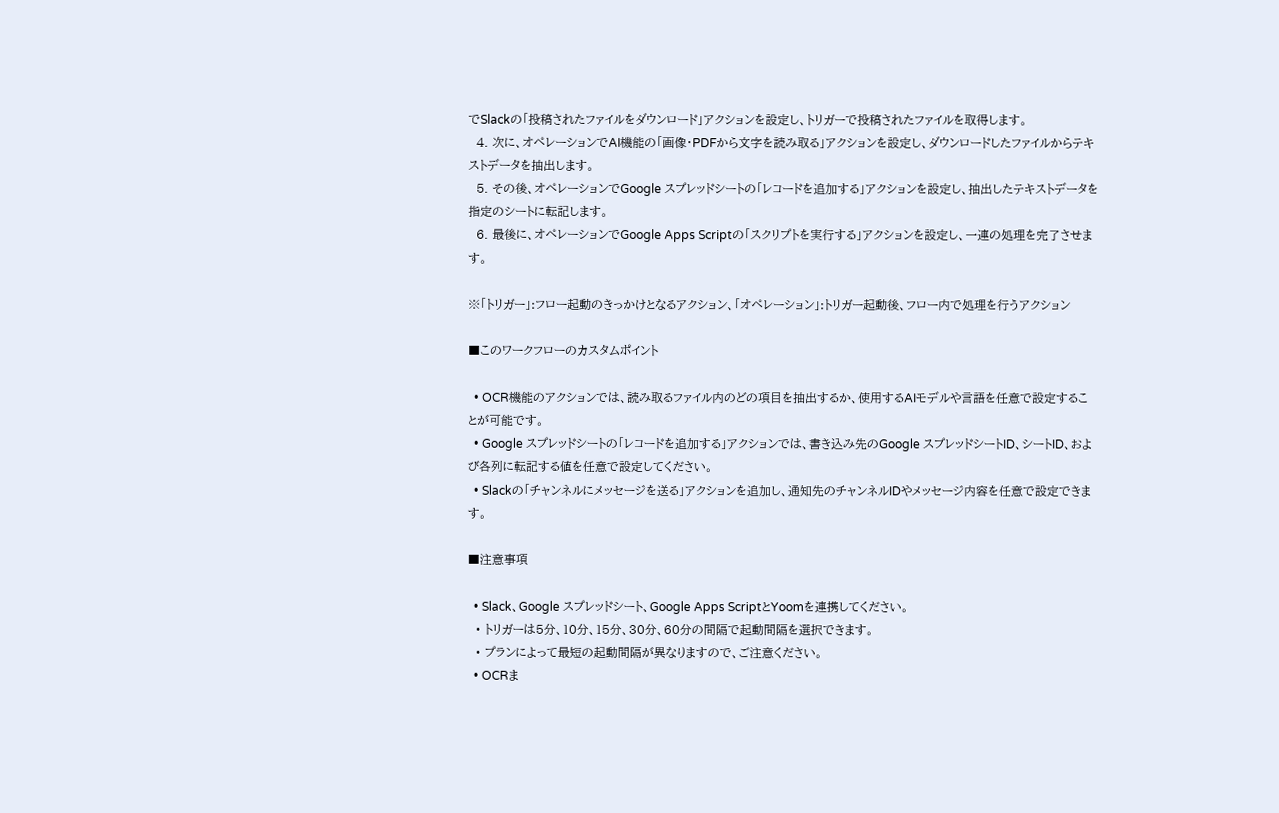でSlackの「投稿されたファイルをダウンロード」アクションを設定し、トリガーで投稿されたファイルを取得します。
  4. 次に、オペレーションでAI機能の「画像・PDFから文字を読み取る」アクションを設定し、ダウンロードしたファイルからテキストデータを抽出します。
  5. その後、オペレーションでGoogle スプレッドシートの「レコードを追加する」アクションを設定し、抽出したテキストデータを指定のシートに転記します。
  6. 最後に、オペレーションでGoogle Apps Scriptの「スクリプトを実行する」アクションを設定し、一連の処理を完了させます。

※「トリガー」:フロー起動のきっかけとなるアクション、「オペレーション」:トリガー起動後、フロー内で処理を行うアクション

■このワークフローのカスタムポイント

  • OCR機能のアクションでは、読み取るファイル内のどの項目を抽出するか、使用するAIモデルや言語を任意で設定することが可能です。
  • Google スプレッドシートの「レコードを追加する」アクションでは、書き込み先のGoogle スプレッドシートID、シートID、および各列に転記する値を任意で設定してください。
  • Slackの「チャンネルにメッセージを送る」アクションを追加し、通知先のチャンネルIDやメッセージ内容を任意で設定できます。

■注意事項

  • Slack、Google スプレッドシート、Google Apps ScriptとYoomを連携してください。
  • トリガーは5分、10分、15分、30分、60分の間隔で起動間隔を選択できます。
  • プランによって最短の起動間隔が異なりますので、ご注意ください。
  • OCRま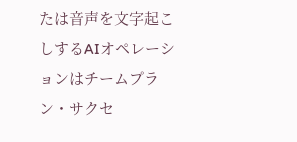たは音声を文字起こしするAIオペレーションはチームプラン・サクセ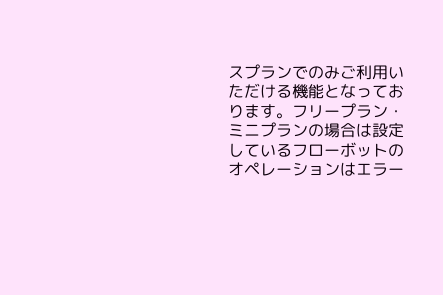スプランでのみご利用いただける機能となっております。フリープラン・ミニプランの場合は設定しているフローボットのオペレーションはエラー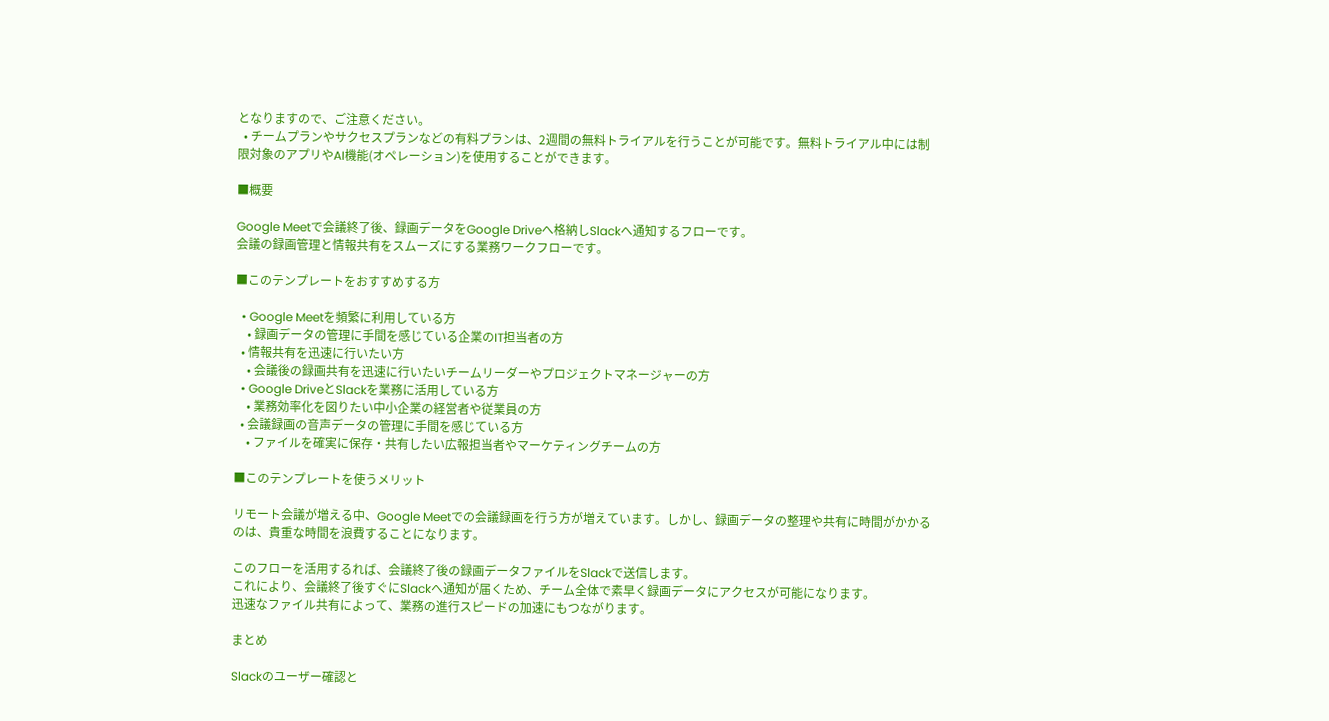となりますので、ご注意ください。
  • チームプランやサクセスプランなどの有料プランは、2週間の無料トライアルを行うことが可能です。無料トライアル中には制限対象のアプリやAI機能(オペレーション)を使用することができます。

■概要

Google Meetで会議終了後、録画データをGoogle Driveへ格納しSlackへ通知するフローです。
会議の録画管理と情報共有をスムーズにする業務ワークフローです。

■このテンプレートをおすすめする方

  • Google Meetを頻繁に利用している方
    • 録画データの管理に手間を感じている企業のIT担当者の方
  • 情報共有を迅速に行いたい方
    • 会議後の録画共有を迅速に行いたいチームリーダーやプロジェクトマネージャーの方
  • Google DriveとSlackを業務に活用している方
    • 業務効率化を図りたい中小企業の経営者や従業員の方
  • 会議録画の音声データの管理に手間を感じている方
    • ファイルを確実に保存・共有したい広報担当者やマーケティングチームの方

■このテンプレートを使うメリット

リモート会議が増える中、Google Meetでの会議録画を行う方が増えています。しかし、録画データの整理や共有に時間がかかるのは、貴重な時間を浪費することになります。

このフローを活用するれば、会議終了後の録画データファイルをSlackで送信します。
これにより、会議終了後すぐにSlackへ通知が届くため、チーム全体で素早く録画データにアクセスが可能になります。
迅速なファイル共有によって、業務の進行スピードの加速にもつながります。

まとめ

Slackのユーザー確認と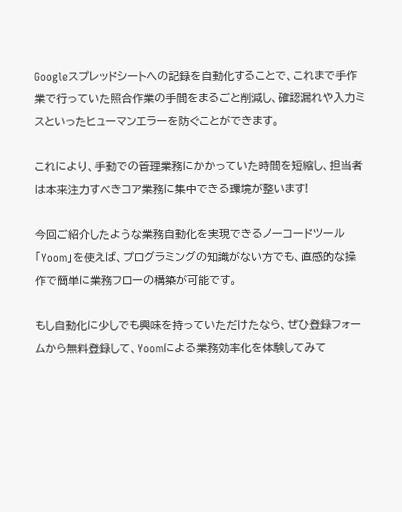Googleスプレッドシートへの記録を自動化することで、これまで手作業で行っていた照合作業の手間をまるごと削減し、確認漏れや入力ミスといったヒューマンエラーを防ぐことができます。

これにより、手動での管理業務にかかっていた時間を短縮し、担当者は本来注力すべきコア業務に集中できる環境が整います!

今回ご紹介したような業務自動化を実現できるノーコードツール「Yoom」を使えば、プログラミングの知識がない方でも、直感的な操作で簡単に業務フローの構築が可能です。

もし自動化に少しでも興味を持っていただけたなら、ぜひ登録フォームから無料登録して、Yoomによる業務効率化を体験してみて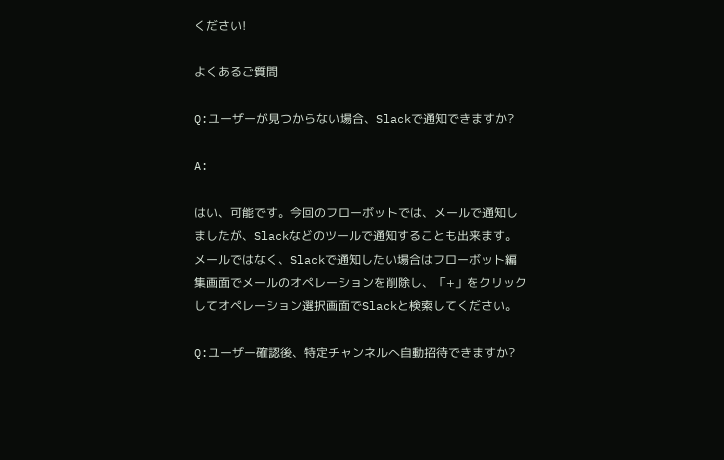ください!

よくあるご質問

Q:ユーザーが見つからない場合、Slackで通知できますか?

A:

はい、可能です。今回のフローボットでは、メールで通知しましたが、Slackなどのツールで通知することも出来ます。
メールではなく、Slackで通知したい場合はフローボット編集画面でメールのオペレーションを削除し、「+」をクリックしてオペレーション選択画面でSlackと検索してください。

Q:ユーザー確認後、特定チャンネルへ自動招待できますか?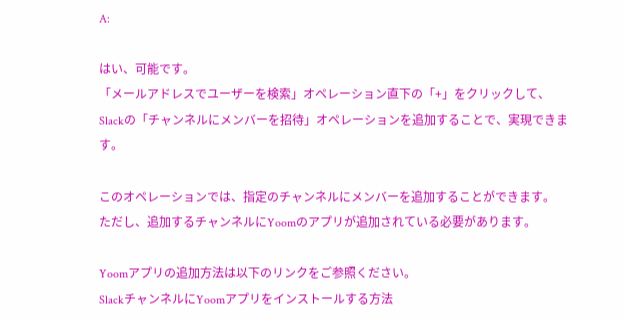A:

はい、可能です。
「メールアドレスでユーザーを検索」オペレーション直下の「+」をクリックして、Slackの「チャンネルにメンバーを招待」オペレーションを追加することで、実現できます。

このオペレーションでは、指定のチャンネルにメンバーを追加することができます。
ただし、追加するチャンネルにYoomのアプリが追加されている必要があります。

Yoomアプリの追加方法は以下のリンクをご参照ください。
SlackチャンネルにYoomアプリをインストールする方法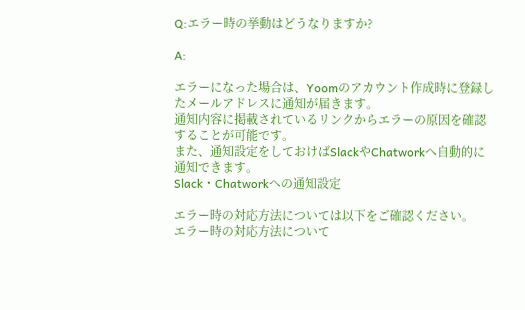Q:エラー時の挙動はどうなりますか?

A:

エラーになった場合は、Yoomのアカウント作成時に登録したメールアドレスに通知が届きます。
通知内容に掲載されているリンクからエラーの原因を確認することが可能です。
また、通知設定をしておけばSlackやChatworkへ自動的に通知できます。
Slack・Chatworkへの通知設定

エラー時の対応方法については以下をご確認ください。
エラー時の対応方法について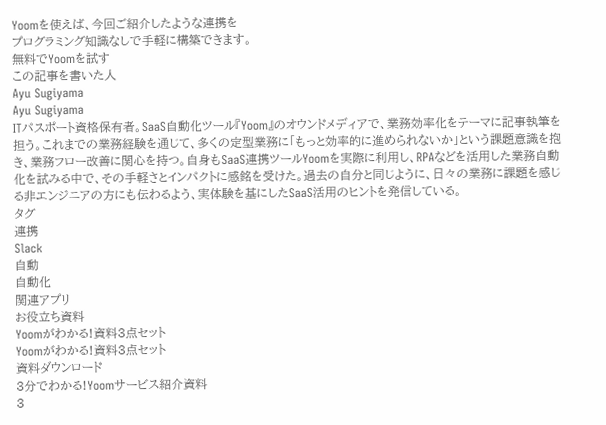Yoomを使えば、今回ご紹介したような連携を
プログラミング知識なしで手軽に構築できます。
無料でYoomを試す
この記事を書いた人
Ayu Sugiyama
Ayu Sugiyama
ITパスポート資格保有者。SaaS自動化ツール『Yoom』のオウンドメディアで、業務効率化をテーマに記事執筆を担う。これまでの業務経験を通じて、多くの定型業務に「もっと効率的に進められないか」という課題意識を抱き、業務フロー改善に関心を持つ。自身もSaaS連携ツールYoomを実際に利用し、RPAなどを活用した業務自動化を試みる中で、その手軽さとインパクトに感銘を受けた。過去の自分と同じように、日々の業務に課題を感じる非エンジニアの方にも伝わるよう、実体験を基にしたSaaS活用のヒントを発信している。
タグ
連携
Slack
自動
自動化
関連アプリ
お役立ち資料
Yoomがわかる!資料3点セット
Yoomがわかる!資料3点セット
資料ダウンロード
3分でわかる!Yoomサービス紹介資料
3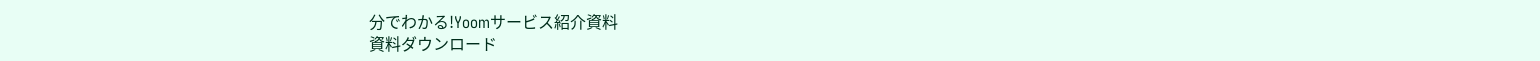分でわかる!Yoomサービス紹介資料
資料ダウンロード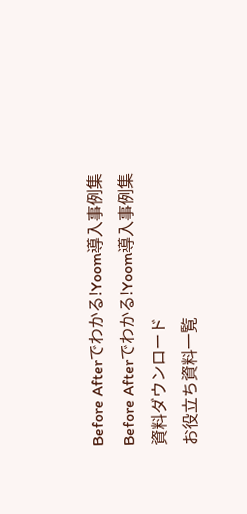Before Afterでわかる!Yoom導入事例集
Before Afterでわかる!Yoom導入事例集
資料ダウンロード
お役立ち資料一覧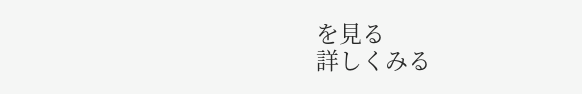を見る
詳しくみる